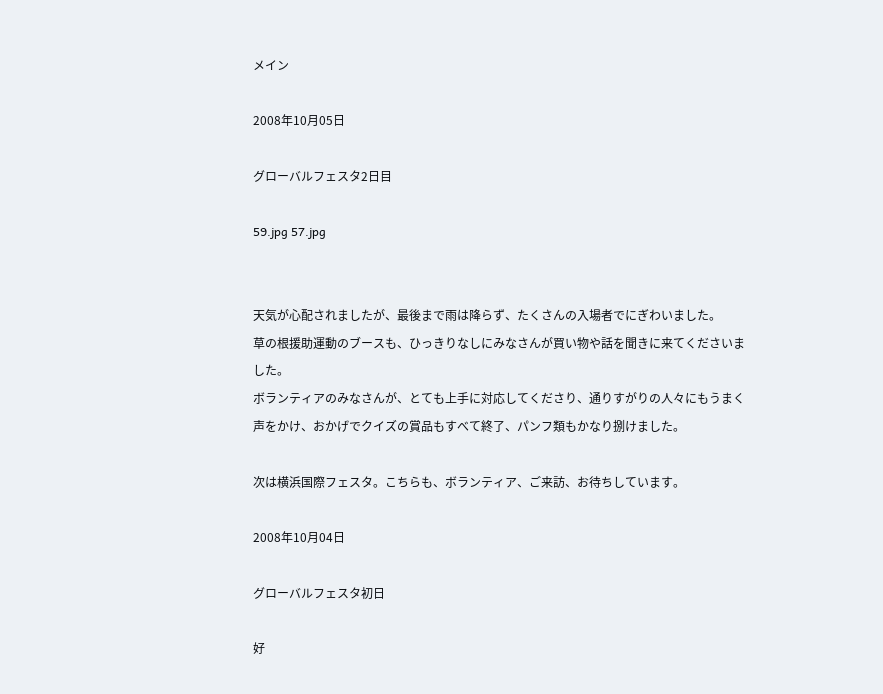メイン

2008年10月05日

グローバルフェスタ2日目

59.jpg 57.jpg


天気が心配されましたが、最後まで雨は降らず、たくさんの入場者でにぎわいました。
草の根援助運動のブースも、ひっきりなしにみなさんが買い物や話を聞きに来てくださいました。
ボランティアのみなさんが、とても上手に対応してくださり、通りすがりの人々にもうまく声をかけ、おかげでクイズの賞品もすべて終了、パンフ類もかなり捌けました。

次は横浜国際フェスタ。こちらも、ボランティア、ご来訪、お待ちしています。

2008年10月04日

グローバルフェスタ初日

好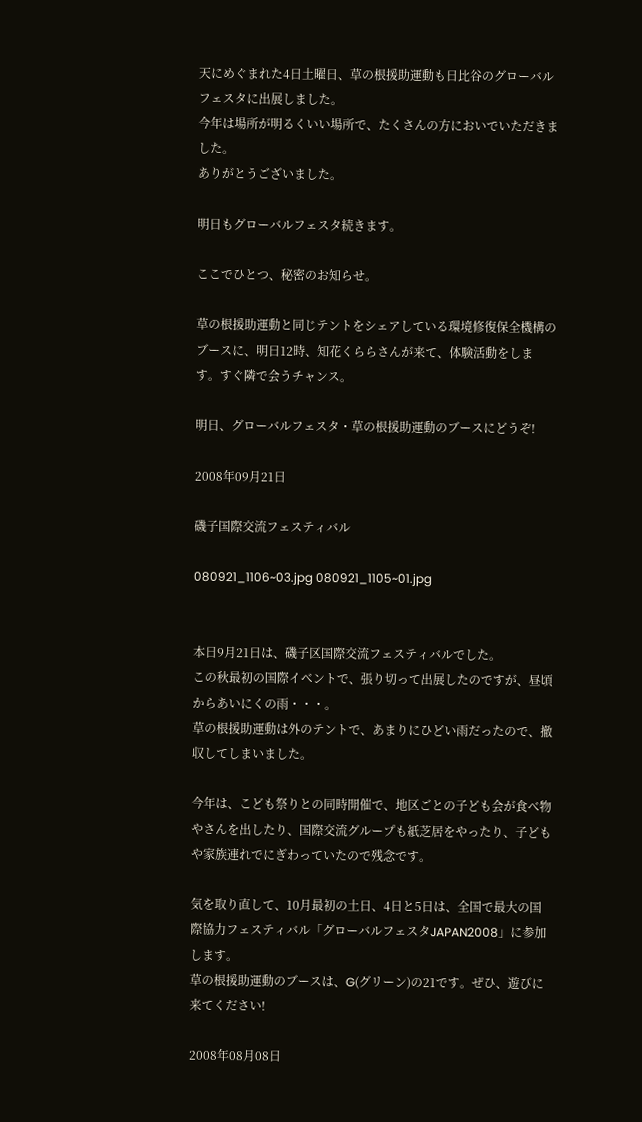天にめぐまれた4日土曜日、草の根援助運動も日比谷のグローバルフェスタに出展しました。
今年は場所が明るくいい場所で、たくさんの方においでいただきました。
ありがとうございました。

明日もグローバルフェスタ続きます。

ここでひとつ、秘密のお知らせ。

草の根援助運動と同じテントをシェアしている環境修復保全機構のブースに、明日12時、知花くららさんが来て、体験活動をします。すぐ隣で会うチャンス。

明日、グローバルフェスタ・草の根援助運動のブースにどうぞ!

2008年09月21日

磯子国際交流フェスティバル

080921_1106~03.jpg 080921_1105~01.jpg


本日9月21日は、磯子区国際交流フェスティバルでした。
この秋最初の国際イベントで、張り切って出展したのですが、昼頃からあいにくの雨・・・。
草の根援助運動は外のテントで、あまりにひどい雨だったので、撤収してしまいました。

今年は、こども祭りとの同時開催で、地区ごとの子ども会が食べ物やさんを出したり、国際交流グループも紙芝居をやったり、子どもや家族連れでにぎわっていたので残念です。

気を取り直して、10月最初の土日、4日と5日は、全国で最大の国際協力フェスティバル「グローバルフェスタJAPAN2008」に参加します。
草の根援助運動のブースは、G(グリーン)の21です。ぜひ、遊びに来てください!

2008年08月08日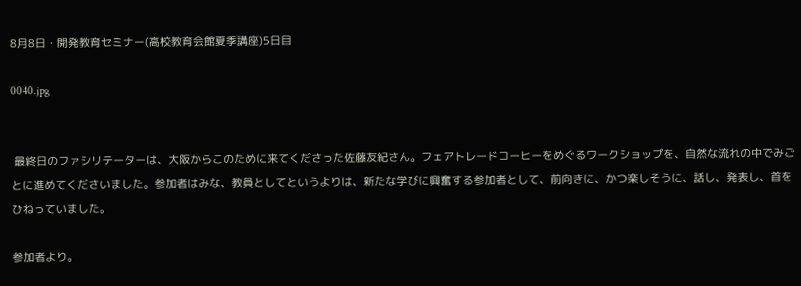8月8日・開発教育セミナー(高校教育会館夏季講座)5日目

0040.jpg


 最終日のファシリテーターは、大阪からこのために来てくださった佐藤友紀さん。フェアトレードコーヒーをめぐるワークショップを、自然な流れの中でみごとに進めてくださいました。参加者はみな、教員としてというよりは、新たな学びに興奮する参加者として、前向きに、かつ楽しそうに、話し、発表し、首をひねっていました。

参加者より。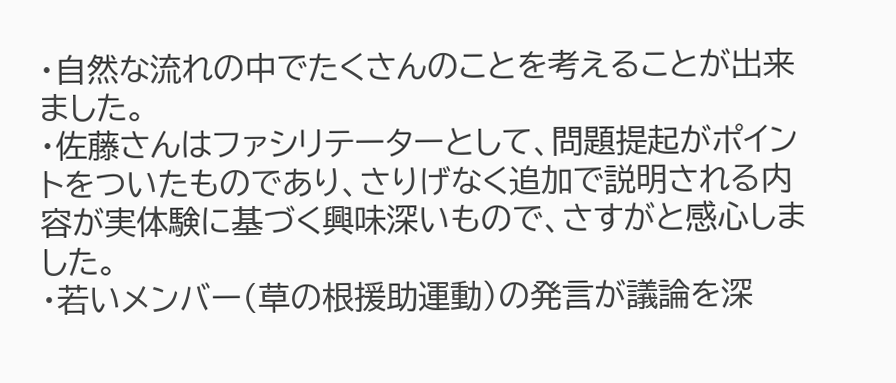・自然な流れの中でたくさんのことを考えることが出来ました。
・佐藤さんはファシリテーターとして、問題提起がポイントをついたものであり、さりげなく追加で説明される内容が実体験に基づく興味深いもので、さすがと感心しました。
・若いメンバー(草の根援助運動)の発言が議論を深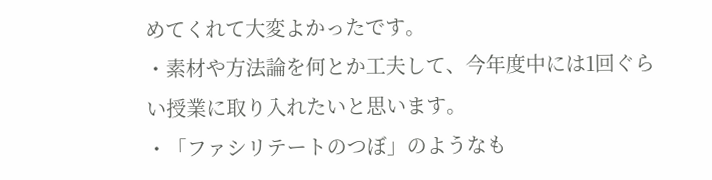めてくれて大変よかったです。
・素材や方法論を何とか工夫して、今年度中には1回ぐらい授業に取り入れたいと思います。
・「ファシリテートのつぼ」のようなも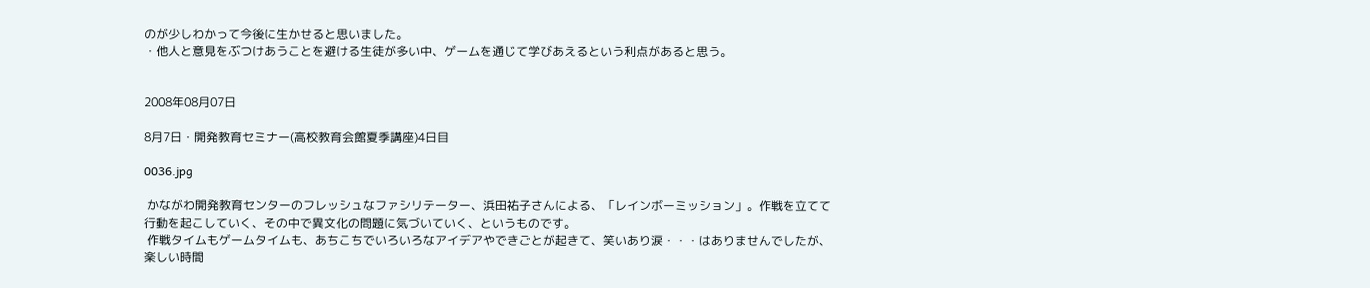のが少しわかって今後に生かせると思いました。
・他人と意見をぶつけあうことを避ける生徒が多い中、ゲームを通じて学びあえるという利点があると思う。


2008年08月07日

8月7日・開発教育セミナー(高校教育会館夏季講座)4日目

0036.jpg

 かながわ開発教育センターのフレッシュなファシリテーター、浜田祐子さんによる、「レインボーミッション」。作戦を立てて行動を起こしていく、その中で異文化の問題に気づいていく、というものです。
 作戦タイムもゲームタイムも、あちこちでいろいろなアイデアやできごとが起きて、笑いあり涙・・・はありませんでしたが、楽しい時間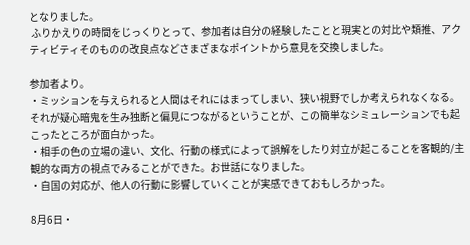となりました。
 ふりかえりの時間をじっくりとって、参加者は自分の経験したことと現実との対比や類推、アクティビティそのものの改良点などさまざまなポイントから意見を交換しました。

参加者より。
・ミッションを与えられると人間はそれにはまってしまい、狭い視野でしか考えられなくなる。それが疑心暗鬼を生み独断と偏見につながるということが、この簡単なシミュレーションでも起こったところが面白かった。
・相手の色の立場の違い、文化、行動の様式によって誤解をしたり対立が起こることを客観的/主観的な両方の視点でみることができた。お世話になりました。
・自国の対応が、他人の行動に影響していくことが実感できておもしろかった。

8月6日・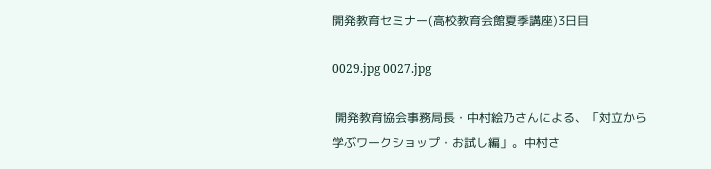開発教育セミナー(高校教育会館夏季講座)3日目

0029.jpg 0027.jpg

 開発教育協会事務局長・中村絵乃さんによる、「対立から学ぶワークショップ・お試し編」。中村さ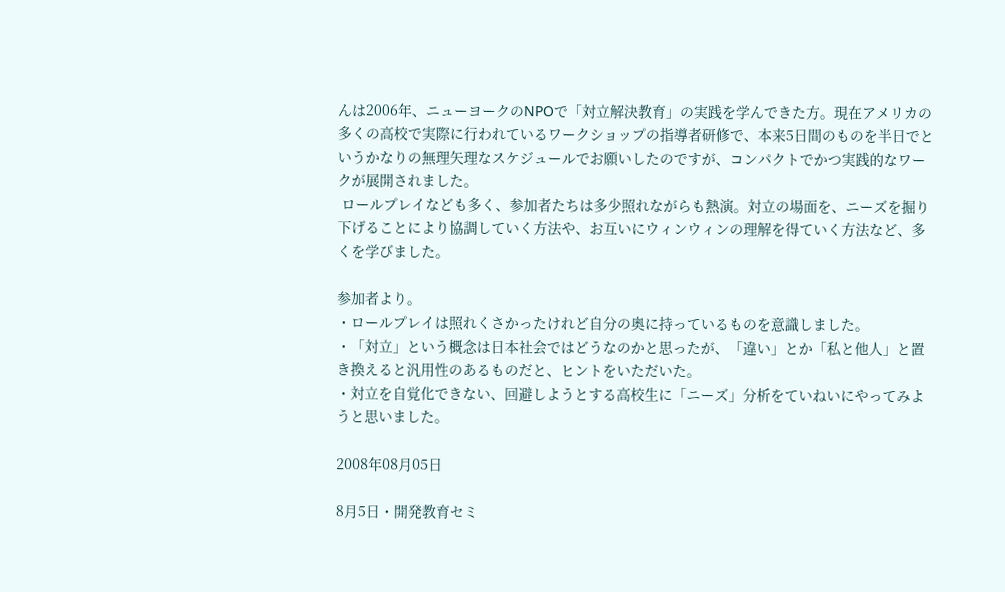んは2006年、ニューヨークのNPOで「対立解決教育」の実践を学んできた方。現在アメリカの多くの高校で実際に行われているワークショップの指導者研修で、本来5日間のものを半日でというかなりの無理矢理なスケジュールでお願いしたのですが、コンパクトでかつ実践的なワークが展開されました。
 ロールプレイなども多く、参加者たちは多少照れながらも熱演。対立の場面を、ニーズを掘り下げることにより協調していく方法や、お互いにウィンウィンの理解を得ていく方法など、多くを学びました。

参加者より。
・ロールプレイは照れくさかったけれど自分の奥に持っているものを意識しました。
・「対立」という概念は日本社会ではどうなのかと思ったが、「違い」とか「私と他人」と置き換えると汎用性のあるものだと、ヒントをいただいた。
・対立を自覚化できない、回避しようとする高校生に「ニーズ」分析をていねいにやってみようと思いました。

2008年08月05日

8月5日・開発教育セミ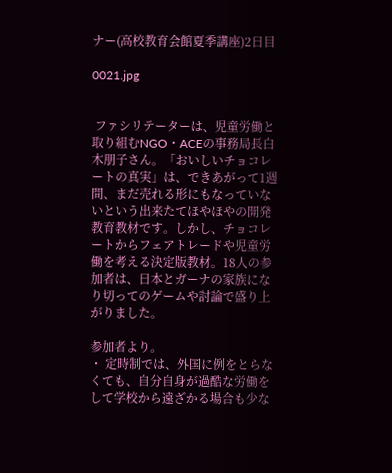ナー(高校教育会館夏季講座)2日目

0021.jpg


 ファシリテーターは、児童労働と取り組むNGO・ACEの事務局長白木朋子さん。「おいしいチョコレートの真実」は、できあがって1週間、まだ売れる形にもなっていないという出来たてほやほやの開発教育教材です。しかし、チョコレートからフェアトレードや児童労働を考える決定版教材。18人の参加者は、日本とガーナの家族になり切ってのゲームや討論で盛り上がりました。

参加者より。
・ 定時制では、外国に例をとらなくても、自分自身が過酷な労働をして学校から遠ざかる場合も少な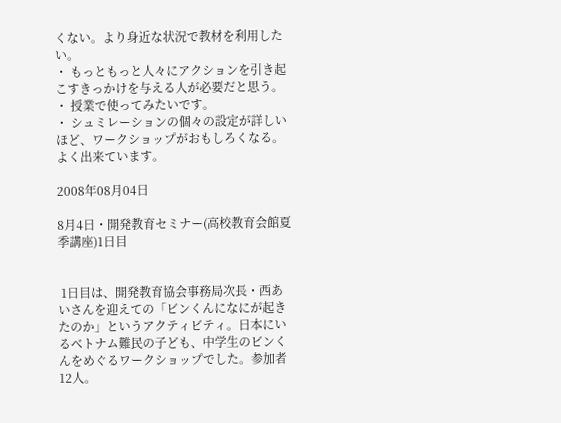くない。より身近な状況で教材を利用したい。
・ もっともっと人々にアクションを引き起こすきっかけを与える人が必要だと思う。
・ 授業で使ってみたいです。
・ シュミレーションの個々の設定が詳しいほど、ワークショップがおもしろくなる。よく出来ています。

2008年08月04日

8月4日・開発教育セミナー(高校教育会館夏季講座)1日目


 1日目は、開発教育協会事務局次長・西あいさんを迎えての「ビンくんになにが起きたのか」というアクティビティ。日本にいるベトナム難民の子ども、中学生のビンくんをめぐるワークショップでした。参加者12人。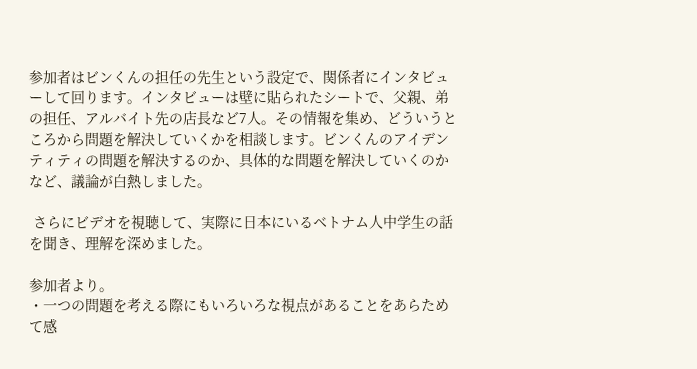参加者はビンくんの担任の先生という設定で、関係者にインタビューして回ります。インタビューは壁に貼られたシートで、父親、弟の担任、アルバイト先の店長など7人。その情報を集め、どういうところから問題を解決していくかを相談します。ビンくんのアイデンティティの問題を解決するのか、具体的な問題を解決していくのかなど、議論が白熱しました。

 さらにビデオを視聴して、実際に日本にいるベトナム人中学生の話を聞き、理解を深めました。

参加者より。
・一つの問題を考える際にもいろいろな視点があることをあらためて感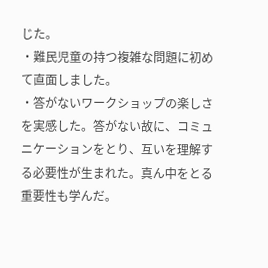じた。
・難民児童の持つ複雑な問題に初めて直面しました。
・答がないワークショップの楽しさを実感した。答がない故に、コミュニケーションをとり、互いを理解する必要性が生まれた。真ん中をとる重要性も学んだ。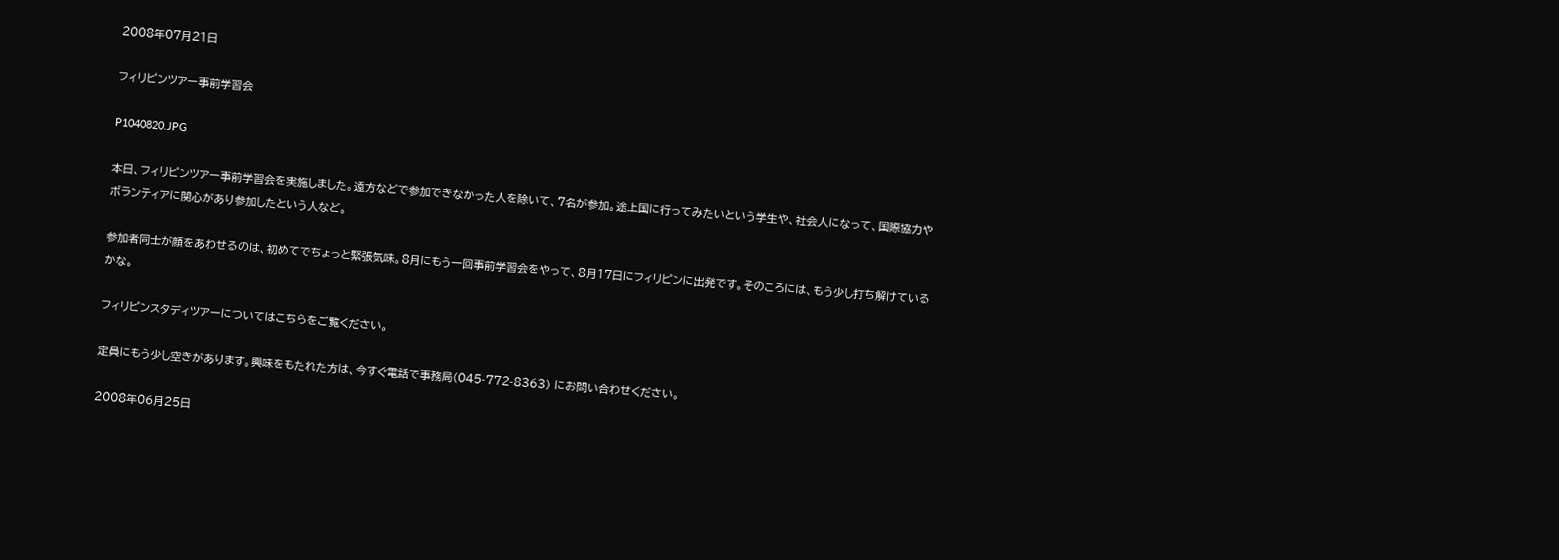2008年07月21日

フィリピンツアー事前学習会

P1040820.JPG

本日、フィリピンツアー事前学習会を実施しました。遠方などで参加できなかった人を除いて、7名が参加。途上国に行ってみたいという学生や、社会人になって、国際協力やボランティアに関心があり参加したという人など。

参加者同士が顔をあわせるのは、初めてでちょっと緊張気味。8月にもう一回事前学習会をやって、8月17日にフィリピンに出発です。そのころには、もう少し打ち解けているかな。

フィリピンスタディツアーについてはこちらをご覧ください。

定員にもう少し空きがあります。興味をもたれた方は、今すぐ電話で事務局(045-772-8363) にお問い合わせください。

2008年06月25日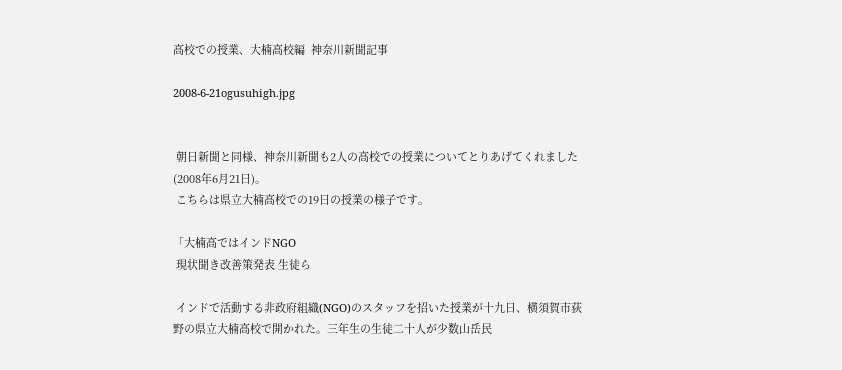高校での授業、大楠高校編  神奈川新聞記事

2008-6-21ogusuhigh.jpg


 朝日新聞と同様、神奈川新聞も2人の高校での授業についてとりあげてくれました(2008年6月21日)。
 こちらは県立大楠高校での19日の授業の様子です。

「大楠高ではインドNGO
 現状聞き改善策発表 生徒ら

 インドで活動する非政府組織(NGO)のスタッフを招いた授業が十九日、横須賀市荻野の県立大楠高校で開かれた。三年生の生徒二十人が少数山岳民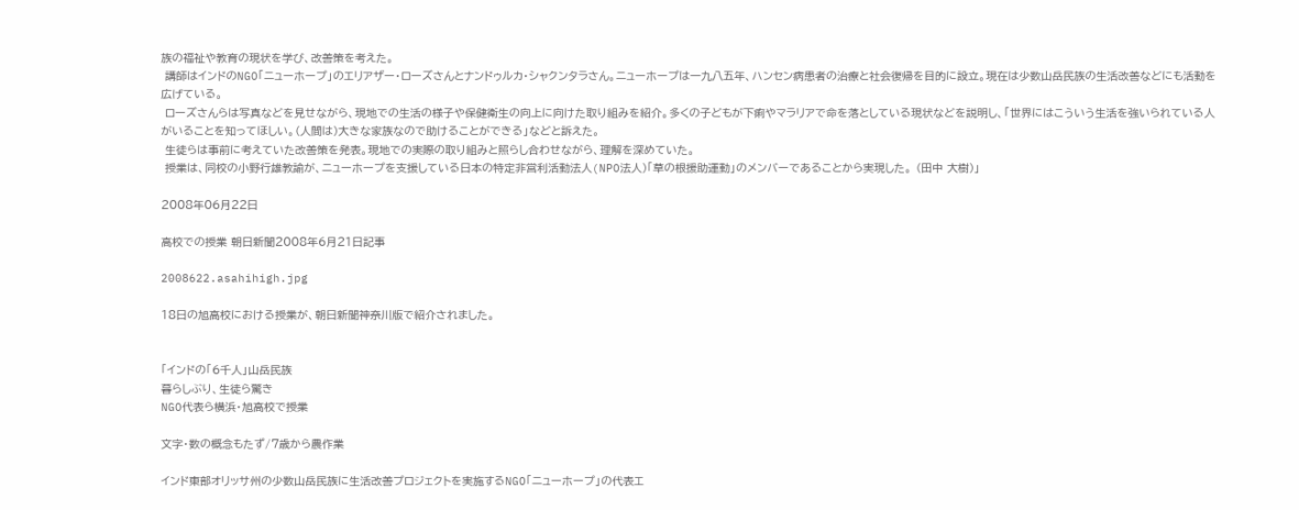族の福祉や教育の現状を学び、改善策を考えた。
 講師はインドのNGO「ニューホープ」のエリアザー・ローズさんとナンドゥルカ・シャクンタラさん。ニューホープは一九八五年、ハンセン病患者の治療と社会復帰を目的に設立。現在は少数山岳民族の生活改善などにも活動を広げている。
 ローズさんらは写真などを見せながら、現地での生活の様子や保健衛生の向上に向けた取り組みを紹介。多くの子どもが下痢やマラリアで命を落としている現状などを説明し、「世界にはこういう生活を強いられている人がいることを知ってほしい。(人間は)大きな家族なので助けることができる」などと訴えた。
 生徒らは事前に考えていた改善策を発表。現地での実際の取り組みと照らし合わせながら、理解を深めていた。
 授業は、同校の小野行雄教諭が、ニューホープを支援している日本の特定非営利活動法人(NPO法人)「草の根援助運動」のメンバーであることから実現した。 (田中 大樹)」

2008年06月22日

高校での授業 朝日新聞2008年6月21日記事

2008622.asahihigh.jpg

18日の旭高校における授業が、朝日新聞神奈川版で紹介されました。


「インドの「6千人」山岳民族
暮らしぶり、生徒ら驚き
NGO代表ら横浜・旭高校で授業

文字・数の概念もたず/7歳から農作業

インド東部オリッサ州の少数山岳民族に生活改善プロジェクトを実施するNGO「ニューホープ」の代表エ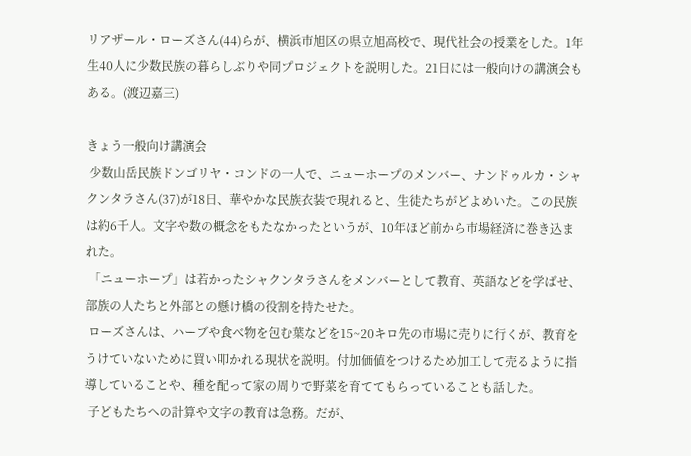リアザール・ローズさん(44)らが、横浜市旭区の県立旭高校で、現代社会の授業をした。1年生40人に少数民族の暮らしぶりや同プロジェクトを説明した。21日には一般向けの講演会もある。(渡辺嘉三)

きょう一般向け講演会
 少数山岳民族ドンゴリヤ・コンドの一人で、ニューホープのメンバー、ナンドゥルカ・シャクンタラさん(37)が18日、華やかな民族衣装で現れると、生徒たちがどよめいた。この民族は約6千人。文字や数の概念をもたなかったというが、10年ほど前から市場経済に巻き込まれた。
 「ニューホープ」は若かったシャクンタラさんをメンバーとして教育、英語などを学ばせ、部族の人たちと外部との懸け橋の役割を持たせた。
 ローズさんは、ハーブや食べ物を包む葉などを15~20キロ先の市場に売りに行くが、教育をうけていないために買い叩かれる現状を説明。付加価値をつけるため加工して売るように指導していることや、種を配って家の周りで野菜を育ててもらっていることも話した。
 子どもたちへの計算や文字の教育は急務。だが、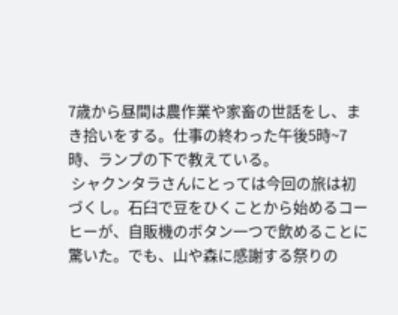7歳から昼間は農作業や家畜の世話をし、まき拾いをする。仕事の終わった午後5時~7時、ランプの下で教えている。
 シャクンタラさんにとっては今回の旅は初づくし。石臼で豆をひくことから始めるコーヒーが、自販機のボタン一つで飲めることに驚いた。でも、山や森に感謝する祭りの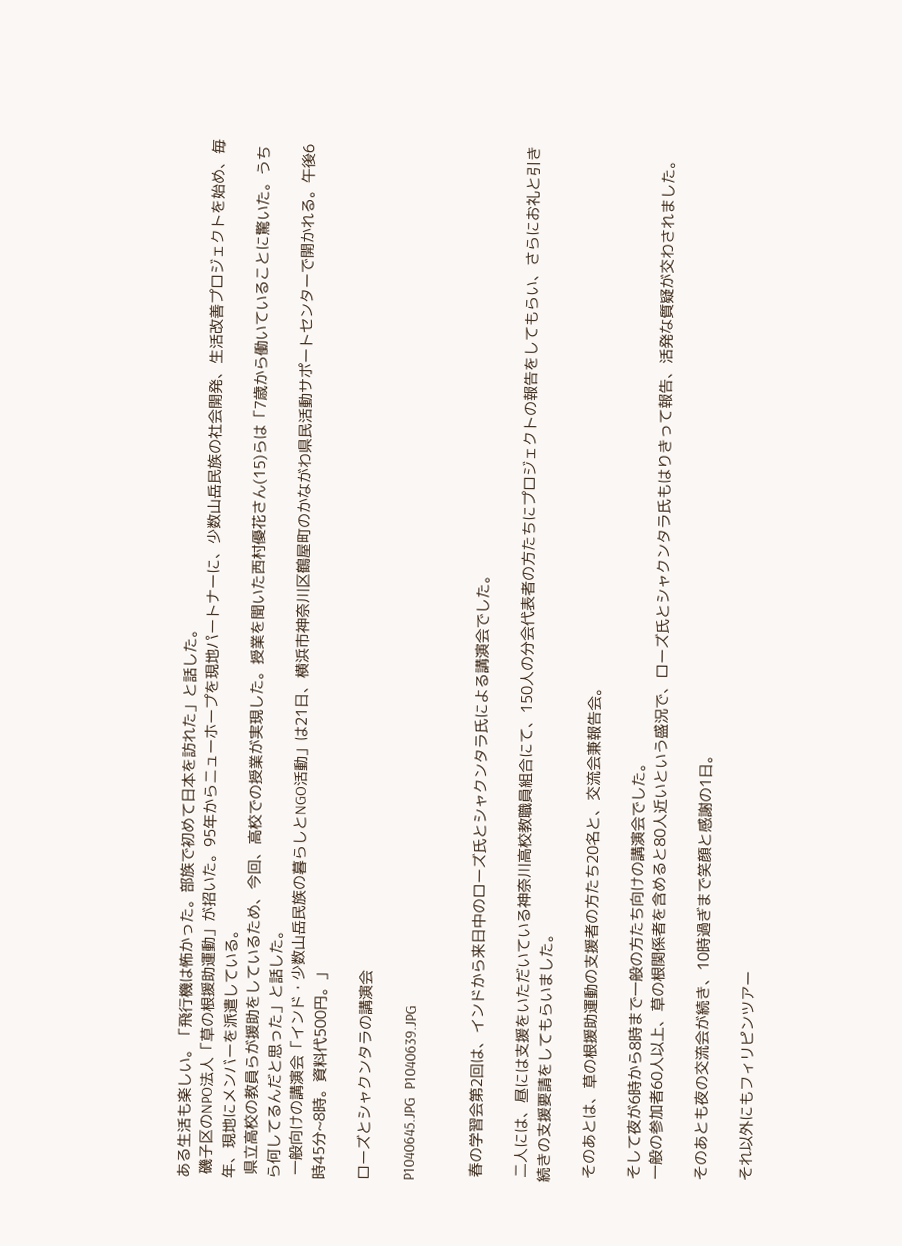ある生活も楽しい。「飛行機は怖かった。部族で初めて日本を訪れた」と話した。
 磯子区のNPO法人「草の根援助運動」が招いた。95年からニューホープを現地パートナーに、少数山岳民族の社会開発、生活改善プロジェクトを始め、毎年、現地にメンバーを派遣している。
 県立高校の教員らが援助をしているため、今回、高校での授業が実現した。授業を聞いた西村優花さん(15)らは「7歳から働いていることに驚いた。うちら何してるんだと思った」と話した。
 一般向けの講演会「インド・少数山岳民族の暮らしとNGO活動」は21日、横浜市神奈川区鶴屋町のかながわ県民活動サポートセンターで開かれる。午後6時45分~8時。資料代500円。」

ローズとシャクンタラの講演会

P1040645.JPG  P1040639.JPG


 春の学習会第2回は、インドから来日中のローズ氏とシャクンタラ氏による講演会でした。

 二人には、昼には支援をいただいている神奈川高校教職員組合にて、150人の分会代表者の方たちにプロジェクトの報告をしてもらい、さらにお礼と引き続きの支援要請をしてもらいました。

 そのあとは、草の根援助運動の支援者の方たち20名と、交流会兼報告会。

 そして夜が6時から8時まで一般の方たち向けの講演会でした。
 一般の参加者60人以上、草の根関係者を含めると80人近いという盛況で、ローズ氏とシャクンタラ氏もはりきって報告、活発な質疑が交わされました。

 そのあとも夜の交流会が続き、10時過ぎまで笑顔と感謝の1日。

 それ以外にもフィリピンツアー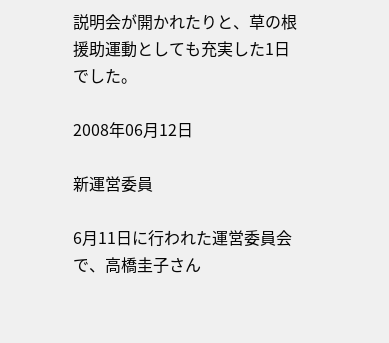説明会が開かれたりと、草の根援助運動としても充実した1日でした。

2008年06月12日

新運営委員

6月11日に行われた運営委員会で、高橋圭子さん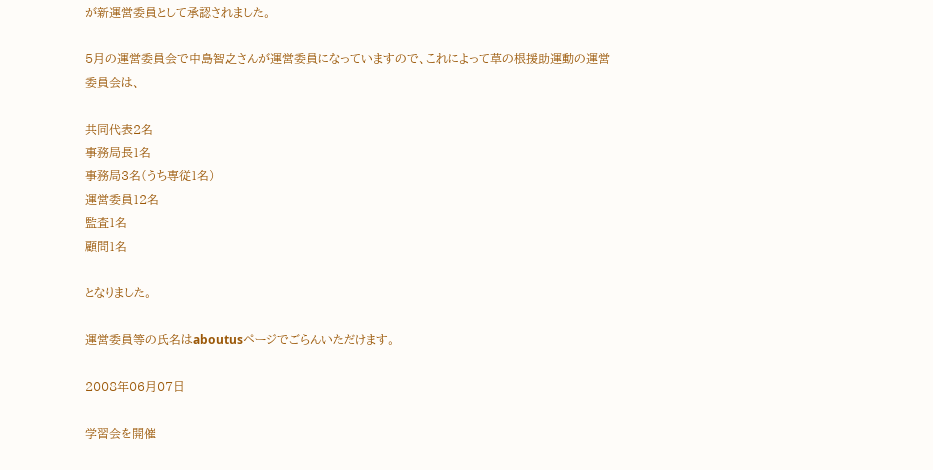が新運営委員として承認されました。

5月の運営委員会で中島智之さんが運営委員になっていますので、これによって草の根援助運動の運営委員会は、

共同代表2名
事務局長1名
事務局3名(うち専従1名)
運営委員12名
監査1名
顧問1名

となりました。

運営委員等の氏名はaboutusページでごらんいただけます。

2008年06月07日

学習会を開催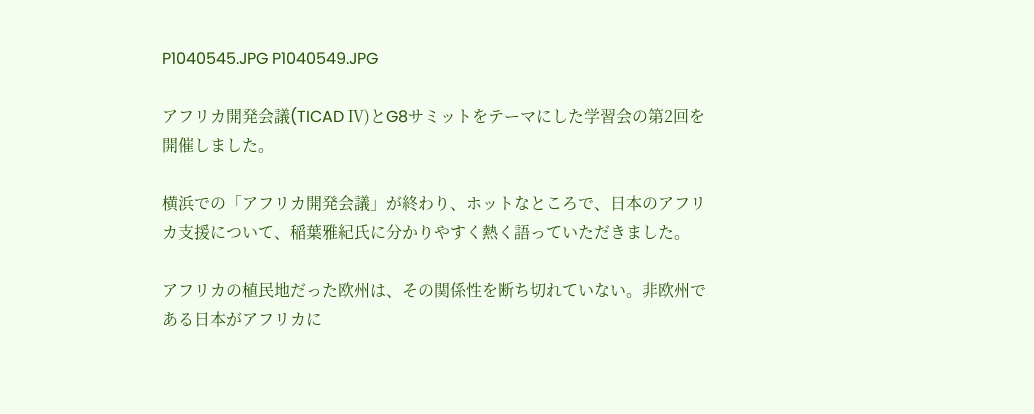P1040545.JPG P1040549.JPG

アフリカ開発会議(TICAD Ⅳ)とG8サミットをテーマにした学習会の第2回を開催しました。

横浜での「アフリカ開発会議」が終わり、ホットなところで、日本のアフリカ支援について、稲葉雅紀氏に分かりやすく熱く語っていただきました。

アフリカの植民地だった欧州は、その関係性を断ち切れていない。非欧州である日本がアフリカに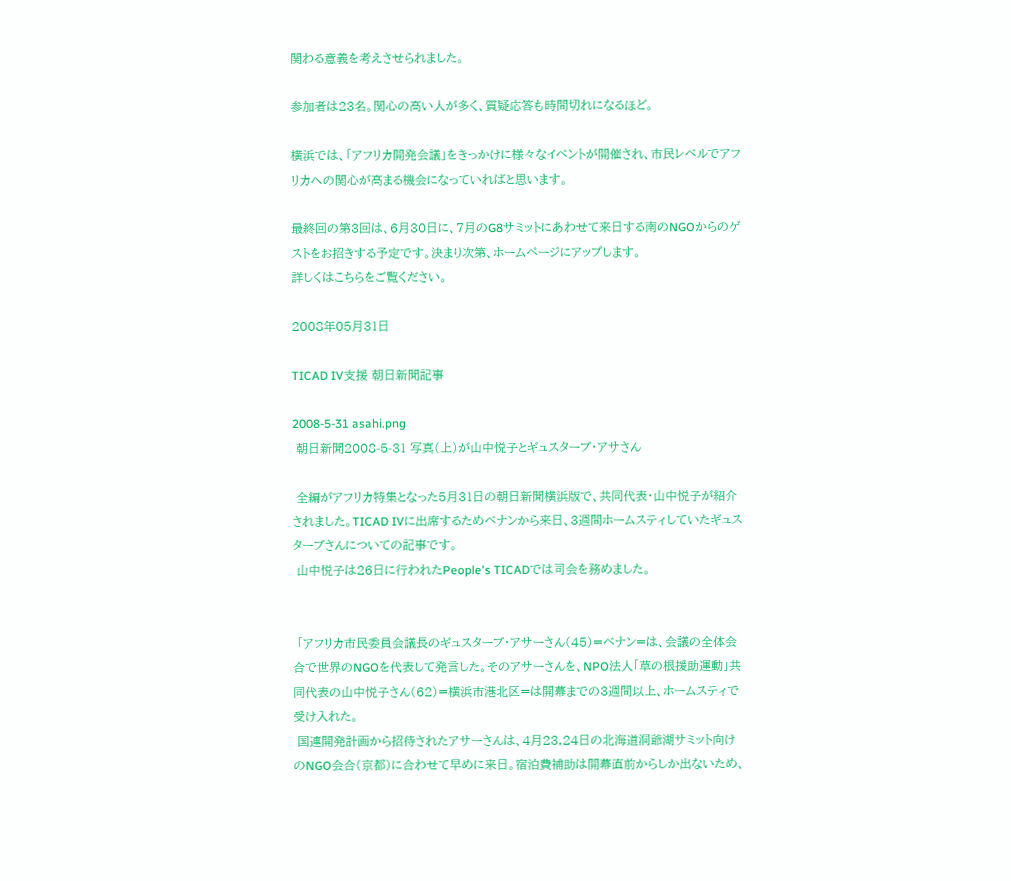関わる意義を考えさせられました。

参加者は23名。関心の高い人が多く、質疑応答も時間切れになるほど。

横浜では、「アフリカ開発会議」をきっかけに様々なイベントが開催され、市民レベルでアフリカへの関心が高まる機会になっていればと思います。

最終回の第3回は、6月30日に、7月のG8サミットにあわせて来日する南のNGOからのゲストをお招きする予定です。決まり次第、ホームページにアップします。
詳しくはこちらをご覧ください。

2008年05月31日

TICAD IV支援 朝日新聞記事

2008-5-31 asahi.png
 朝日新聞2008-5-31 写真(上)が山中悦子とギュスターブ・アサさん

 全編がアフリカ特集となった5月31日の朝日新聞横浜版で、共同代表・山中悦子が紹介されました。TICAD IVに出席するためベナンから来日、3週間ホームスティしていたギュスターブさんについての記事です。
 山中悦子は26日に行われたPeople's TICADでは司会を務めました。


 「アフリカ市民委員会議長のギュスターブ・アサーさん(45)=ベナン=は、会議の全体会合で世界のNGOを代表して発言した。そのアサーさんを、NPO法人「草の根援助運動」共同代表の山中悦子さん(62)=横浜市港北区=は開幕までの3週間以上、ホームスティで受け入れた。
 国連開発計画から招待されたアサーさんは、4月23,24日の北海道洞爺湖サミット向けのNGO会合(京都)に合わせて早めに来日。宿泊費補助は開幕直前からしか出ないため、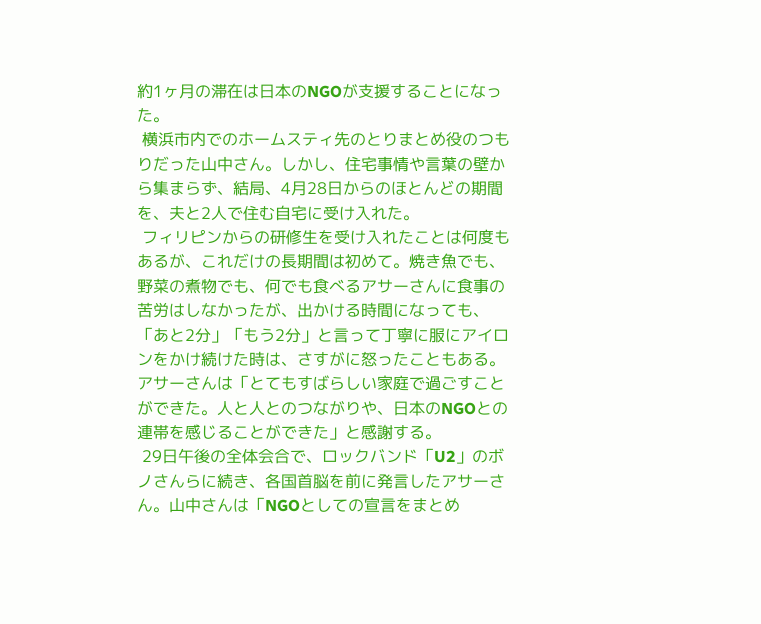約1ヶ月の滞在は日本のNGOが支援することになった。
 横浜市内でのホームスティ先のとりまとめ役のつもりだった山中さん。しかし、住宅事情や言葉の壁から集まらず、結局、4月28日からのほとんどの期間を、夫と2人で住む自宅に受け入れた。
 フィリピンからの研修生を受け入れたことは何度もあるが、これだけの長期間は初めて。焼き魚でも、野菜の煮物でも、何でも食べるアサーさんに食事の苦労はしなかったが、出かける時間になっても、「あと2分」「もう2分」と言って丁寧に服にアイロンをかけ続けた時は、さすがに怒ったこともある。アサーさんは「とてもすばらしい家庭で過ごすことができた。人と人とのつながりや、日本のNGOとの連帯を感じることができた」と感謝する。
 29日午後の全体会合で、ロックバンド「U2」のボノさんらに続き、各国首脳を前に発言したアサーさん。山中さんは「NGOとしての宣言をまとめ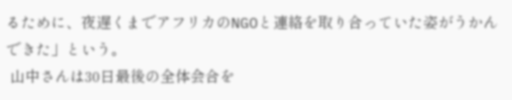るために、夜遅くまでアフリカのNGOと連絡を取り合っていた姿がうかんできた」という。
 山中さんは30日最後の全体会合を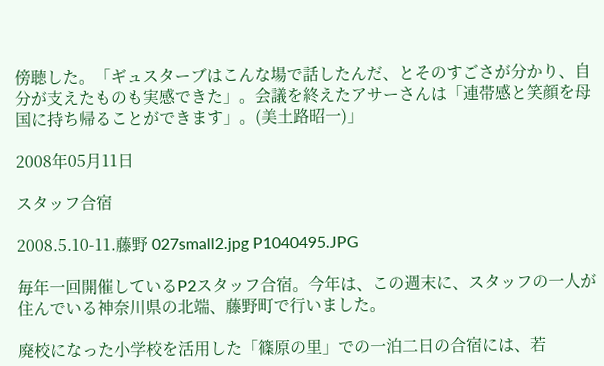傍聴した。「ギュスターブはこんな場で話したんだ、とそのすごさが分かり、自分が支えたものも実感できた」。会議を終えたアサーさんは「連帯感と笑顔を母国に持ち帰ることができます」。(美土路昭一)」

2008年05月11日

スタッフ合宿

2008.5.10-11.藤野 027small2.jpg P1040495.JPG

毎年一回開催しているP2スタッフ合宿。今年は、この週末に、スタッフの一人が住んでいる神奈川県の北端、藤野町で行いました。

廃校になった小学校を活用した「篠原の里」での一泊二日の合宿には、若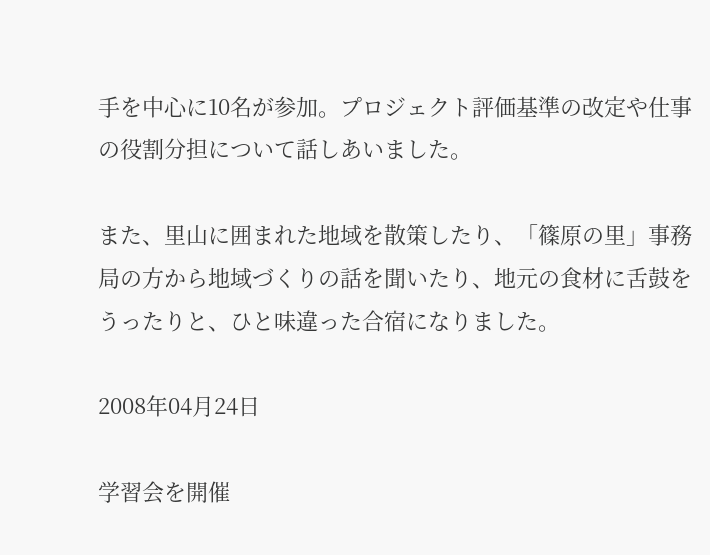手を中心に10名が参加。プロジェクト評価基準の改定や仕事の役割分担について話しあいました。

また、里山に囲まれた地域を散策したり、「篠原の里」事務局の方から地域づくりの話を聞いたり、地元の食材に舌鼓をうったりと、ひと味違った合宿になりました。

2008年04月24日

学習会を開催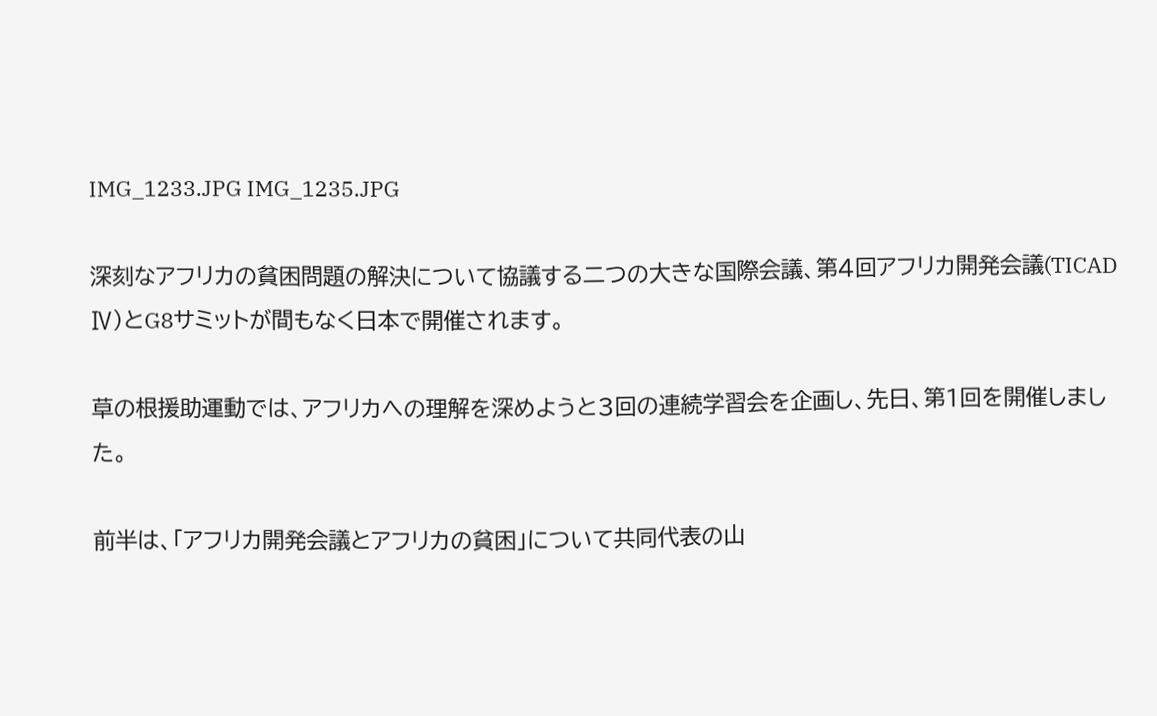IMG_1233.JPG IMG_1235.JPG

深刻なアフリカの貧困問題の解決について協議する二つの大きな国際会議、第4回アフリカ開発会議(TICAD Ⅳ)とG8サミットが間もなく日本で開催されます。

草の根援助運動では、アフリカへの理解を深めようと3回の連続学習会を企画し、先日、第1回を開催しました。

前半は、「アフリカ開発会議とアフリカの貧困」について共同代表の山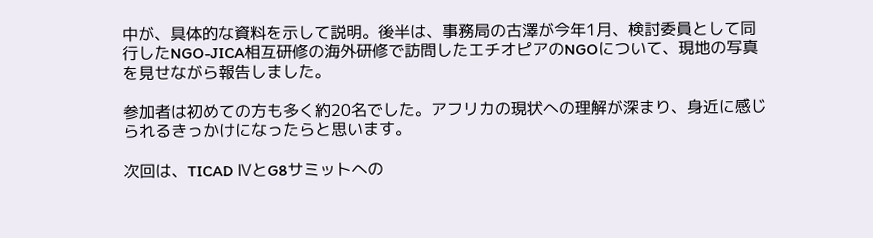中が、具体的な資料を示して説明。後半は、事務局の古澤が今年1月、検討委員として同行したNGO-JICA相互研修の海外研修で訪問したエチオピアのNGOについて、現地の写真を見せながら報告しました。

参加者は初めての方も多く約20名でした。アフリカの現状への理解が深まり、身近に感じられるきっかけになったらと思います。

次回は、TICAD ⅣとG8サミットへの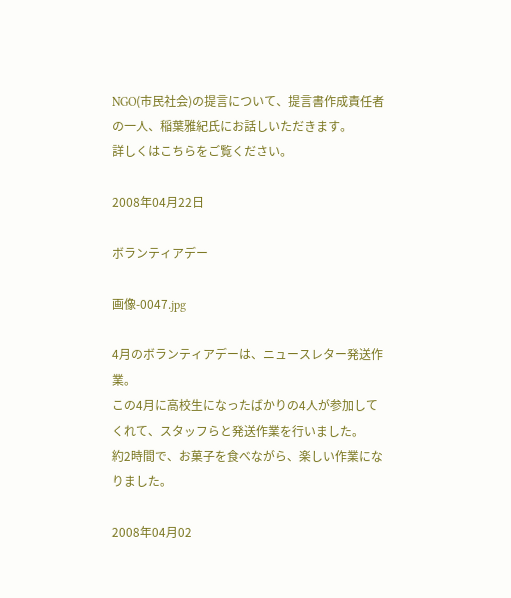NGO(市民社会)の提言について、提言書作成責任者の一人、稲葉雅紀氏にお話しいただきます。
詳しくはこちらをご覧ください。

2008年04月22日

ボランティアデー

画像-0047.jpg

4月のボランティアデーは、ニュースレター発送作業。
この4月に高校生になったばかりの4人が参加してくれて、スタッフらと発送作業を行いました。
約2時間で、お菓子を食べながら、楽しい作業になりました。

2008年04月02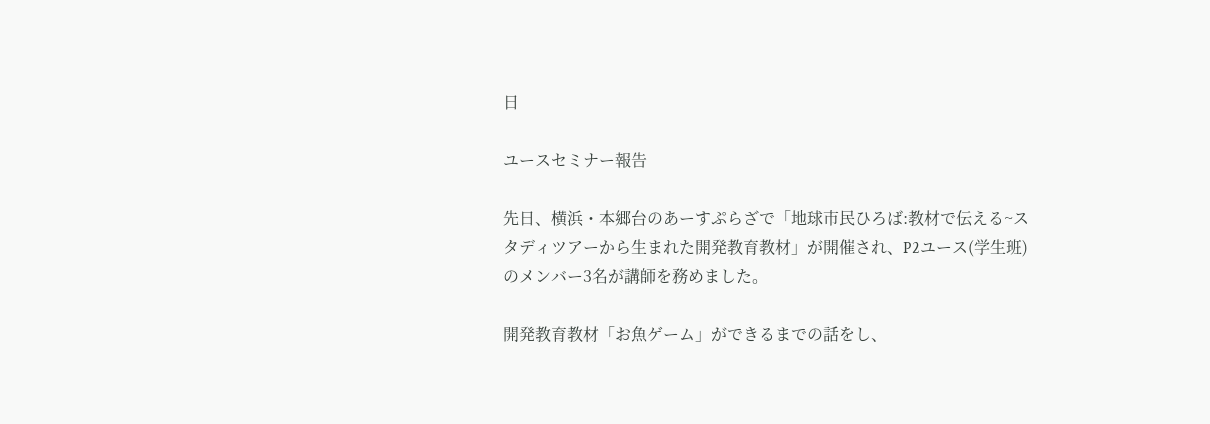日

ユースセミナー報告

先日、横浜・本郷台のあーすぷらざで「地球市民ひろば:教材で伝える~スタディツアーから生まれた開発教育教材」が開催され、P2ユース(学生班)のメンバー3名が講師を務めました。

開発教育教材「お魚ゲーム」ができるまでの話をし、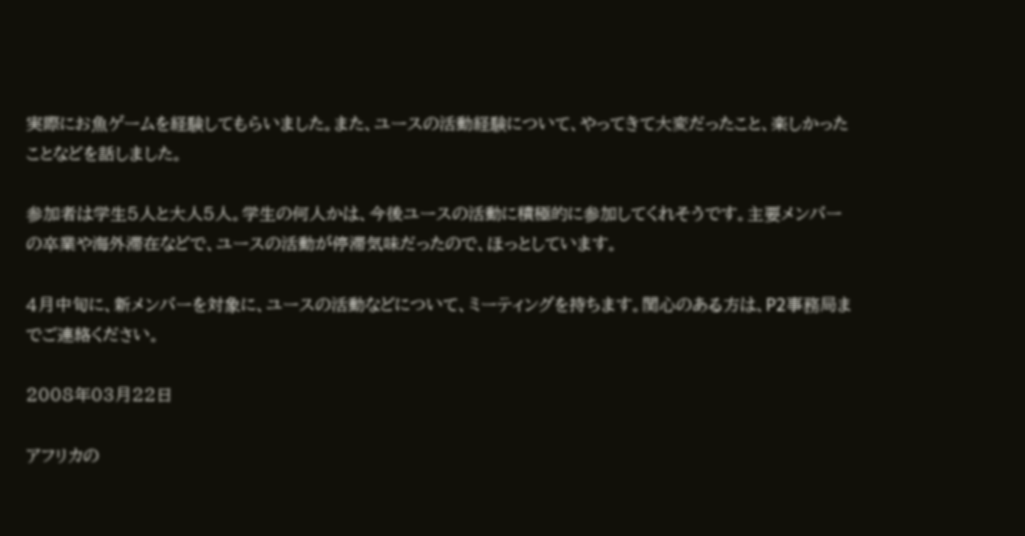実際にお魚ゲームを経験してもらいました。また、ユースの活動経験について、やってきて大変だったこと、楽しかったことなどを話しました。

参加者は学生5人と大人5人。学生の何人かは、今後ユースの活動に積極的に参加してくれそうです。主要メンバーの卒業や海外滞在などで、ユースの活動が停滞気味だったので、ほっとしています。

4月中旬に、新メンバーを対象に、ユースの活動などについて、ミーティングを持ちます。関心のある方は、P2事務局までご連絡ください。

2008年03月22日

アフリカの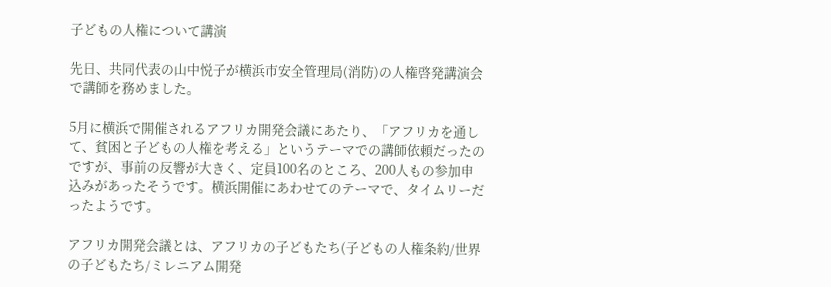子どもの人権について講演

先日、共同代表の山中悦子が横浜市安全管理局(消防)の人権啓発講演会で講師を務めました。

5月に横浜で開催されるアフリカ開発会議にあたり、「アフリカを通して、貧困と子どもの人権を考える」というテーマでの講師依頼だったのですが、事前の反響が大きく、定員100名のところ、200人もの参加申込みがあったそうです。横浜開催にあわせてのテーマで、タイムリーだったようです。

アフリカ開発会議とは、アフリカの子どもたち(子どもの人権条約/世界の子どもたち/ミレニアム開発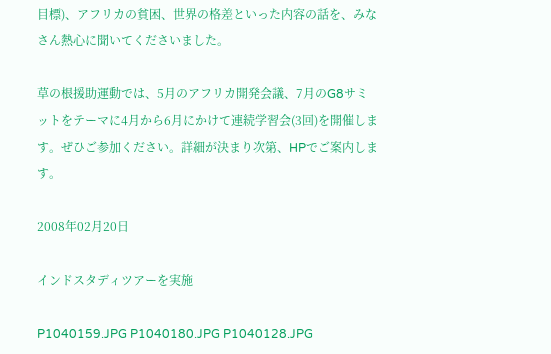目標)、アフリカの貧困、世界の格差といった内容の話を、みなさん熱心に聞いてくださいました。

草の根援助運動では、5月のアフリカ開発会議、7月のG8サミットをテーマに4月から6月にかけて連続学習会(3回)を開催します。ぜひご参加ください。詳細が決まり次第、HPでご案内します。

2008年02月20日

インドスタディツアーを実施

P1040159.JPG P1040180.JPG P1040128.JPG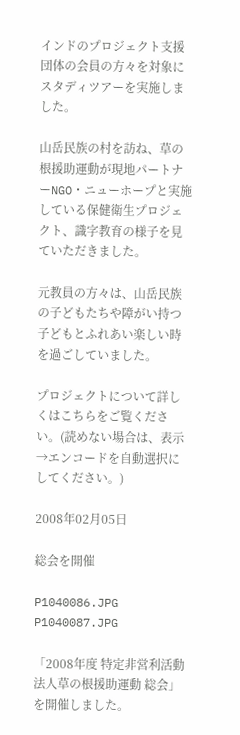インドのプロジェクト支援団体の会員の方々を対象にスタディツアーを実施しました。

山岳民族の村を訪ね、草の根援助運動が現地パートナーNGO・ニューホープと実施している保健衛生プロジェクト、識字教育の様子を見ていただきました。

元教員の方々は、山岳民族の子どもたちや障がい持つ子どもとふれあい楽しい時を過ごしていました。

プロジェクトについて詳しくはこちらをご覧ください。(読めない場合は、表示→エンコードを自動選択にしてください。)

2008年02月05日

総会を開催

P1040086.JPG P1040087.JPG

「2008年度 特定非営利活動法人草の根援助運動 総会」を開催しました。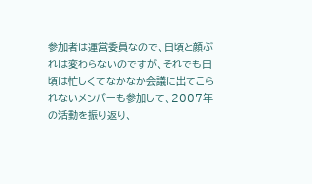参加者は運営委員なので、日頃と顔ぶれは変わらないのですが、それでも日頃は忙しくてなかなか会議に出てこられないメンバーも参加して、2007年の活動を振り返り、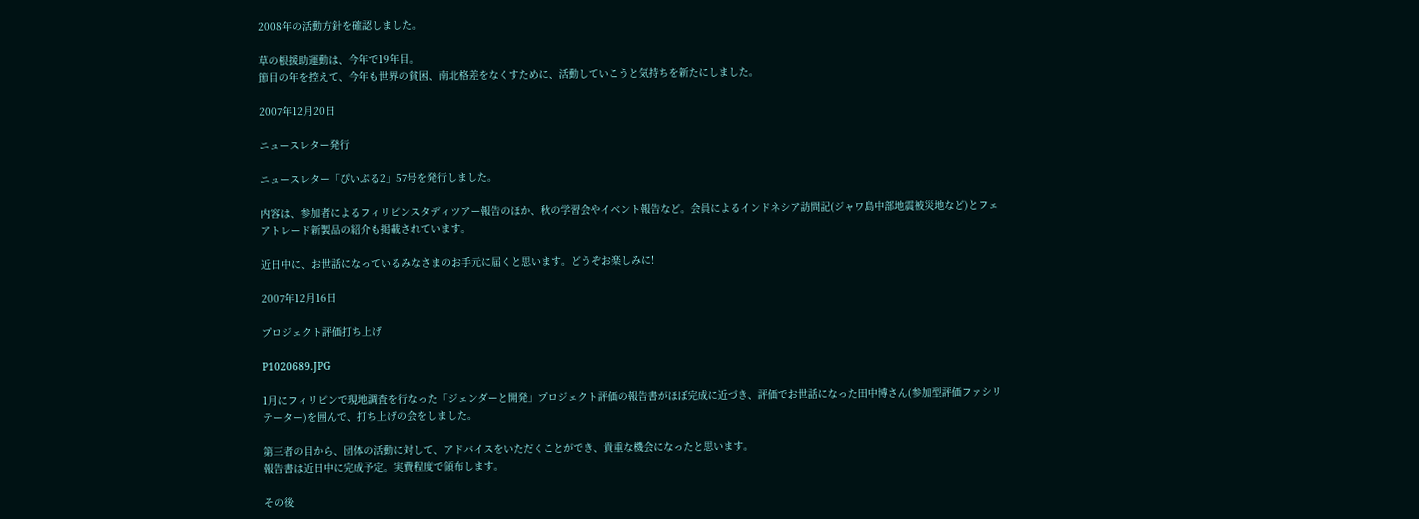2008年の活動方針を確認しました。

草の根援助運動は、今年で19年目。
節目の年を控えて、今年も世界の貧困、南北格差をなくすために、活動していこうと気持ちを新たにしました。

2007年12月20日

ニュースレター発行

ニュースレター「ぴいぷる2」57号を発行しました。

内容は、参加者によるフィリピンスタディツアー報告のほか、秋の学習会やイベント報告など。会員によるインドネシア訪問記(ジャワ島中部地震被災地など)とフェアトレード新製品の紹介も掲載されています。

近日中に、お世話になっているみなさまのお手元に届くと思います。どうぞお楽しみに!

2007年12月16日

プロジェクト評価打ち上げ

P1020689.JPG

1月にフィリピンで現地調査を行なった「ジェンダーと開発」プロジェクト評価の報告書がほぼ完成に近づき、評価でお世話になった田中博さん(参加型評価ファシリテーター)を囲んで、打ち上げの会をしました。

第三者の目から、団体の活動に対して、アドバイスをいただくことができ、貴重な機会になったと思います。
報告書は近日中に完成予定。実費程度で領布します。

その後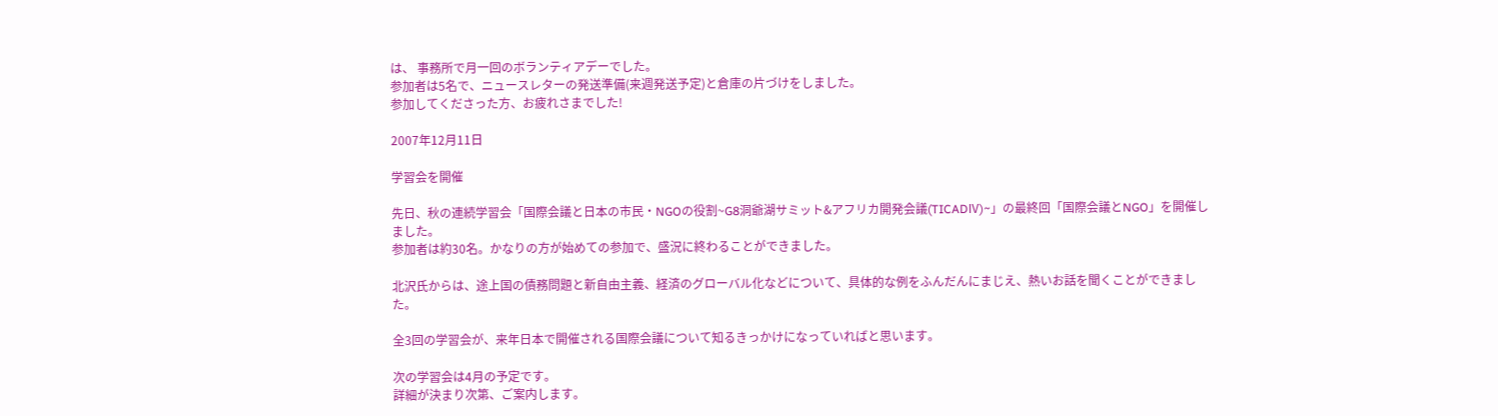は、 事務所で月一回のボランティアデーでした。
参加者は5名で、ニュースレターの発送準備(来週発送予定)と倉庫の片づけをしました。
参加してくださった方、お疲れさまでした!

2007年12月11日

学習会を開催

先日、秋の連続学習会「国際会議と日本の市民・NGOの役割~G8洞爺湖サミット&アフリカ開発会議(TICADⅣ)~」の最終回「国際会議とNGO」を開催しました。
参加者は約30名。かなりの方が始めての参加で、盛況に終わることができました。

北沢氏からは、途上国の債務問題と新自由主義、経済のグローバル化などについて、具体的な例をふんだんにまじえ、熱いお話を聞くことができました。

全3回の学習会が、来年日本で開催される国際会議について知るきっかけになっていればと思います。

次の学習会は4月の予定です。
詳細が決まり次第、ご案内します。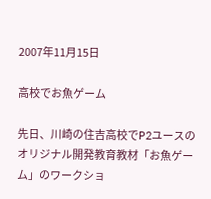2007年11月15日

高校でお魚ゲーム

先日、川崎の住吉高校でP2ユースのオリジナル開発教育教材「お魚ゲーム」のワークショ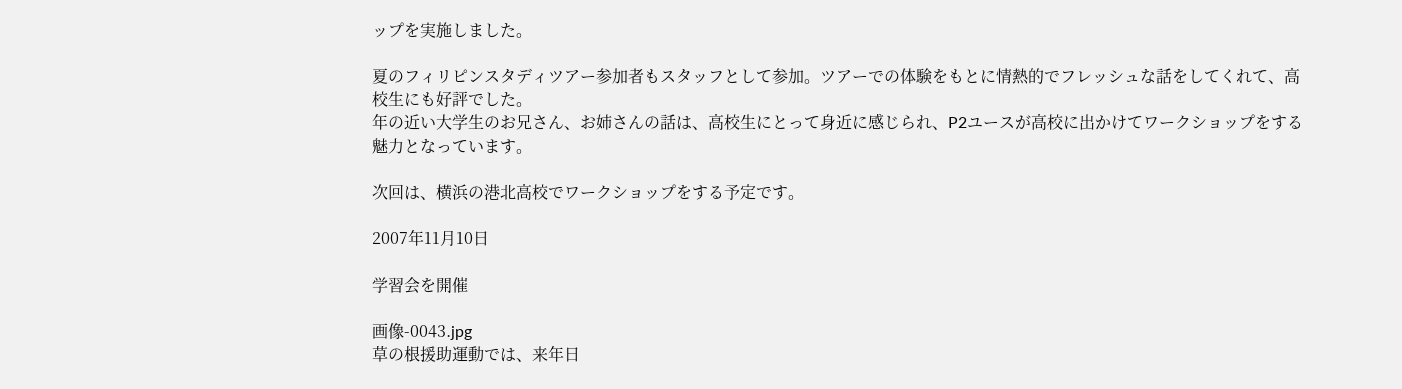ップを実施しました。

夏のフィリピンスタディツアー参加者もスタッフとして参加。ツアーでの体験をもとに情熱的でフレッシュな話をしてくれて、高校生にも好評でした。
年の近い大学生のお兄さん、お姉さんの話は、高校生にとって身近に感じられ、P2ユースが高校に出かけてワークショップをする魅力となっています。

次回は、横浜の港北高校でワークショップをする予定です。

2007年11月10日

学習会を開催

画像-0043.jpg
草の根援助運動では、来年日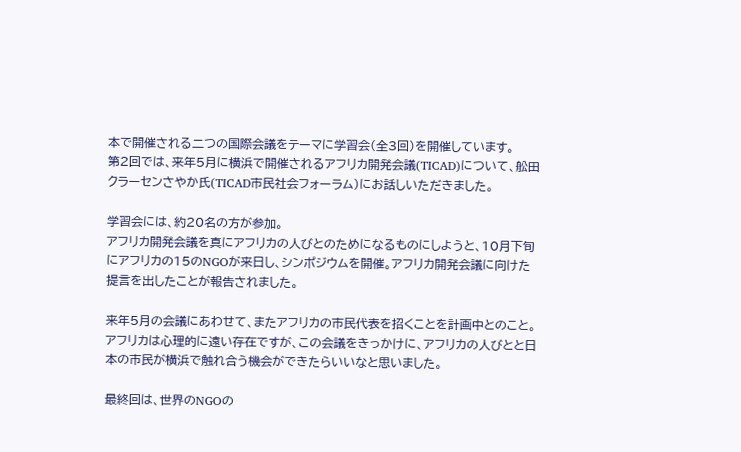本で開催される二つの国際会議をテーマに学習会(全3回)を開催しています。
第2回では、来年5月に横浜で開催されるアフリカ開発会議(TICAD)について、舩田クラーセンさやか氏(TICAD市民社会フォーラム)にお話しいただきました。

学習会には、約20名の方が参加。
アフリカ開発会議を真にアフリカの人びとのためになるものにしようと、10月下旬にアフリカの15のNGOが来日し、シンポジウムを開催。アフリカ開発会議に向けた提言を出したことが報告されました。

来年5月の会議にあわせて、またアフリカの市民代表を招くことを計画中とのこと。
アフリカは心理的に遠い存在ですが、この会議をきっかけに、アフリカの人びとと日本の市民が横浜で触れ合う機会ができたらいいなと思いました。

最終回は、世界のNGOの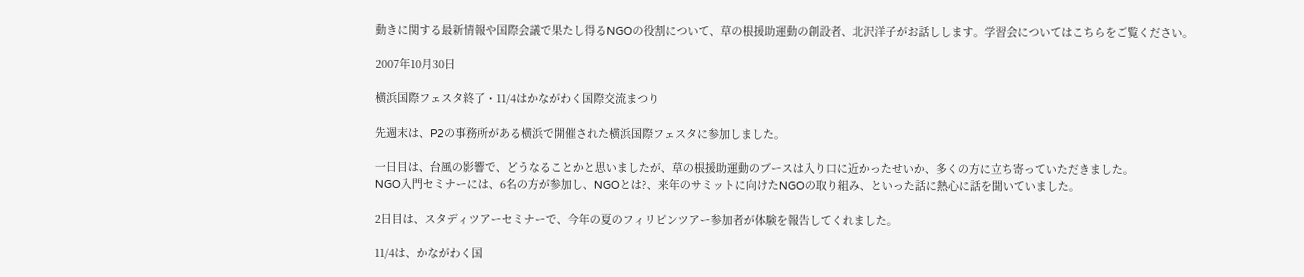動きに関する最新情報や国際会議で果たし得るNGOの役割について、草の根援助運動の創設者、北沢洋子がお話しします。学習会についてはこちらをご覧ください。

2007年10月30日

横浜国際フェスタ終了・11/4はかながわく国際交流まつり

先週末は、P2の事務所がある横浜で開催された横浜国際フェスタに参加しました。

一日目は、台風の影響で、どうなることかと思いましたが、草の根援助運動のブースは入り口に近かったせいか、多くの方に立ち寄っていただきました。
NGO入門セミナーには、6名の方が参加し、NGOとは?、来年のサミットに向けたNGOの取り組み、といった話に熱心に話を聞いていました。

2日目は、スタディツアーセミナーで、今年の夏のフィリピンツアー参加者が体験を報告してくれました。

11/4は、かながわく国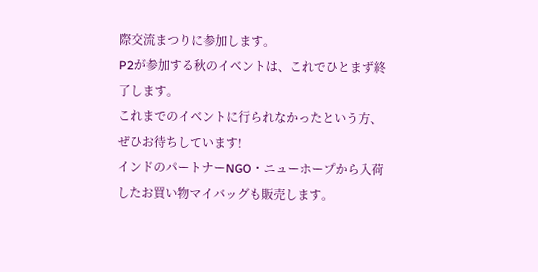際交流まつりに参加します。
P2が参加する秋のイベントは、これでひとまず終了します。
これまでのイベントに行られなかったという方、ぜひお待ちしています!
インドのパートナーNGO・ニューホープから入荷したお買い物マイバッグも販売します。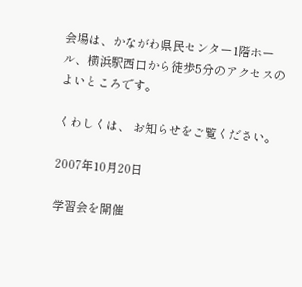会場は、かながわ県民センター1階ホール、横浜駅西口から徒歩5分のアクセスのよいところです。

くわしくは、 お知らせをご覧ください。

2007年10月20日

学習会を開催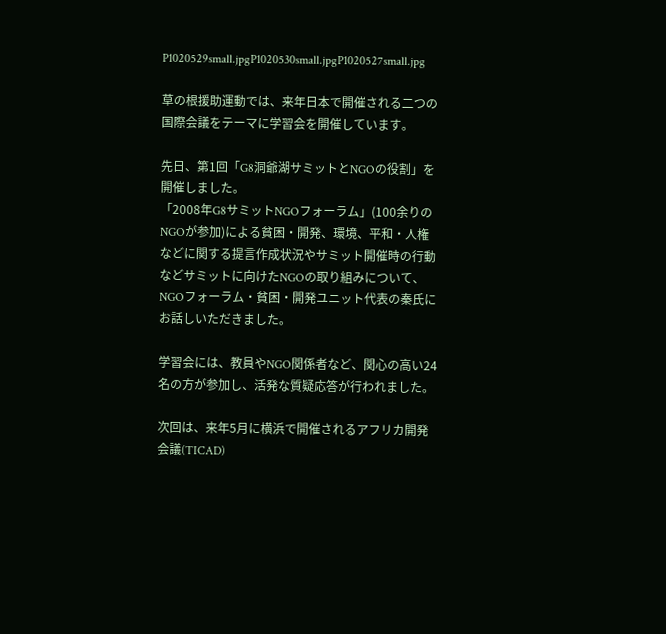P1020529small.jpgP1020530small.jpgP1020527small.jpg

草の根援助運動では、来年日本で開催される二つの国際会議をテーマに学習会を開催しています。

先日、第1回「G8洞爺湖サミットとNGOの役割」を開催しました。
「2008年G8サミットNGOフォーラム」(100余りのNGOが参加)による貧困・開発、環境、平和・人権などに関する提言作成状況やサミット開催時の行動などサミットに向けたNGOの取り組みについて、NGOフォーラム・貧困・開発ユニット代表の秦氏にお話しいただきました。

学習会には、教員やNGO関係者など、関心の高い24名の方が参加し、活発な質疑応答が行われました。

次回は、来年5月に横浜で開催されるアフリカ開発会議(TICAD)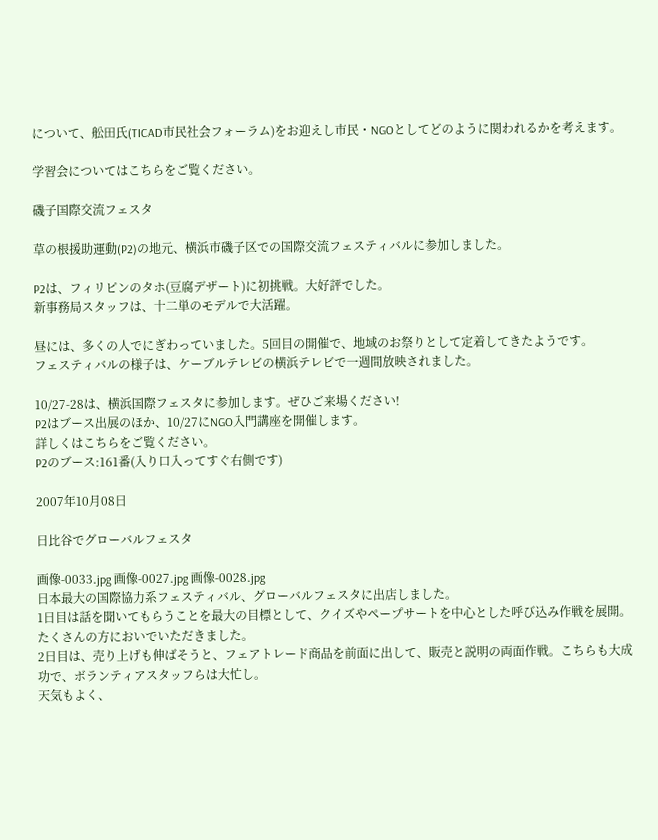について、舩田氏(TICAD市民社会フォーラム)をお迎えし市民・NGOとしてどのように関われるかを考えます。

学習会についてはこちらをご覧ください。

磯子国際交流フェスタ

草の根援助運動(P2)の地元、横浜市磯子区での国際交流フェスティバルに参加しました。

P2は、フィリピンのタホ(豆腐デザート)に初挑戦。大好評でした。
新事務局スタッフは、十二単のモデルで大活躍。

昼には、多くの人でにぎわっていました。5回目の開催で、地域のお祭りとして定着してきたようです。
フェスティバルの様子は、ケーブルテレビの横浜テレビで一週間放映されました。

10/27-28は、横浜国際フェスタに参加します。ぜひご来場ください!
P2はブース出展のほか、10/27にNGO入門講座を開催します。
詳しくはこちらをご覧ください。
P2のブース:161番(入り口入ってすぐ右側です)

2007年10月08日

日比谷でグローバルフェスタ

画像-0033.jpg 画像-0027.jpg 画像-0028.jpg
日本最大の国際協力系フェスティバル、グローバルフェスタに出店しました。
1日目は話を聞いてもらうことを最大の目標として、クイズやペープサートを中心とした呼び込み作戦を展開。たくさんの方においでいただきました。
2日目は、売り上げも伸ばそうと、フェアトレード商品を前面に出して、販売と説明の両面作戦。こちらも大成功で、ボランティアスタッフらは大忙し。
天気もよく、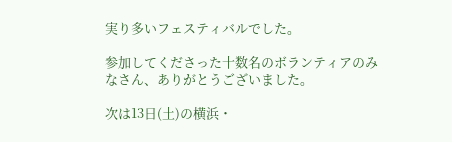実り多いフェスティバルでした。

参加してくださった十数名のボランティアのみなさん、ありがとうございました。

次は13日(土)の横浜・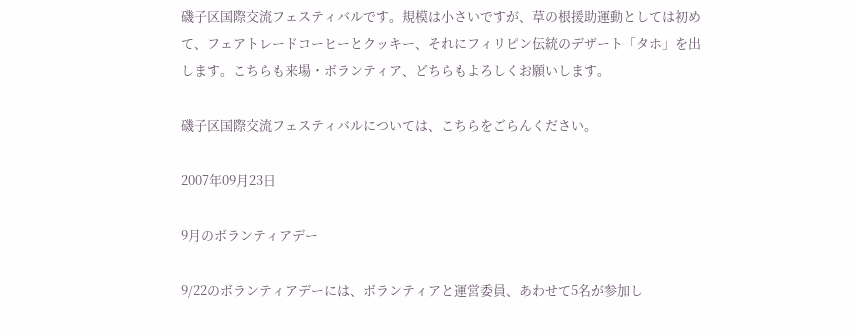磯子区国際交流フェスティバルです。規模は小さいですが、草の根援助運動としては初めて、フェアトレードコーヒーとクッキー、それにフィリピン伝統のデザート「タホ」を出します。こちらも来場・ボランティア、どちらもよろしくお願いします。

磯子区国際交流フェスティバルについては、こちらをごらんください。

2007年09月23日

9月のボランティアデー

9/22のボランティアデーには、ボランティアと運営委員、あわせて5名が参加し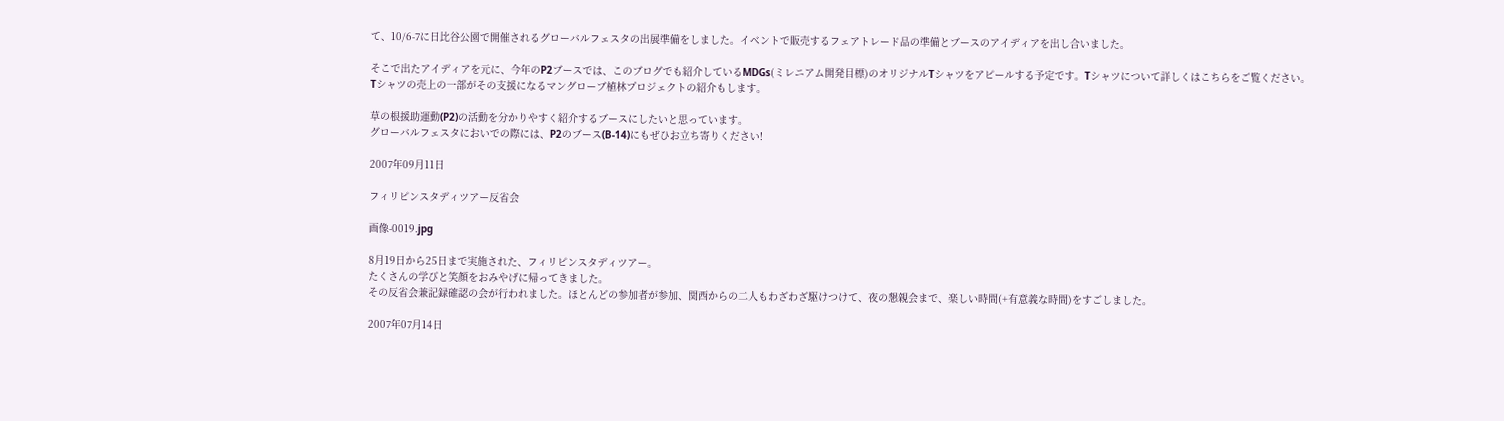て、10/6-7に日比谷公園で開催されるグローバルフェスタの出展準備をしました。イベントで販売するフェアトレード品の準備とブースのアイディアを出し合いました。

そこで出たアイディアを元に、今年のP2ブースでは、このブログでも紹介しているMDGs(ミレニアム開発目標)のオリジナルTシャツをアピールする予定です。Tシャツについて詳しくはこちらをご覧ください。
Tシャツの売上の一部がその支援になるマングローブ植林プロジェクトの紹介もします。

草の根援助運動(P2)の活動を分かりやすく紹介するブースにしたいと思っています。
グローバルフェスタにおいでの際には、P2のブース(B-14)にもぜひお立ち寄りください!

2007年09月11日

フィリピンスタディツアー反省会

画像-0019.jpg

8月19日から25日まで実施された、フィリピンスタディツアー。
たくさんの学びと笑顔をおみやげに帰ってきました。
その反省会兼記録確認の会が行われました。ほとんどの参加者が参加、関西からの二人もわざわざ駆けつけて、夜の懇親会まで、楽しい時間(+有意義な時間)をすごしました。

2007年07月14日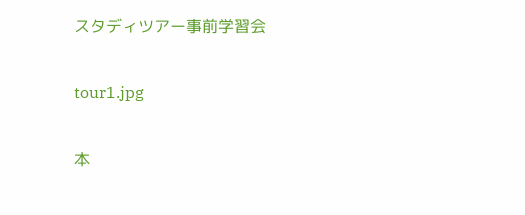スタディツアー事前学習会

tour1.jpg

本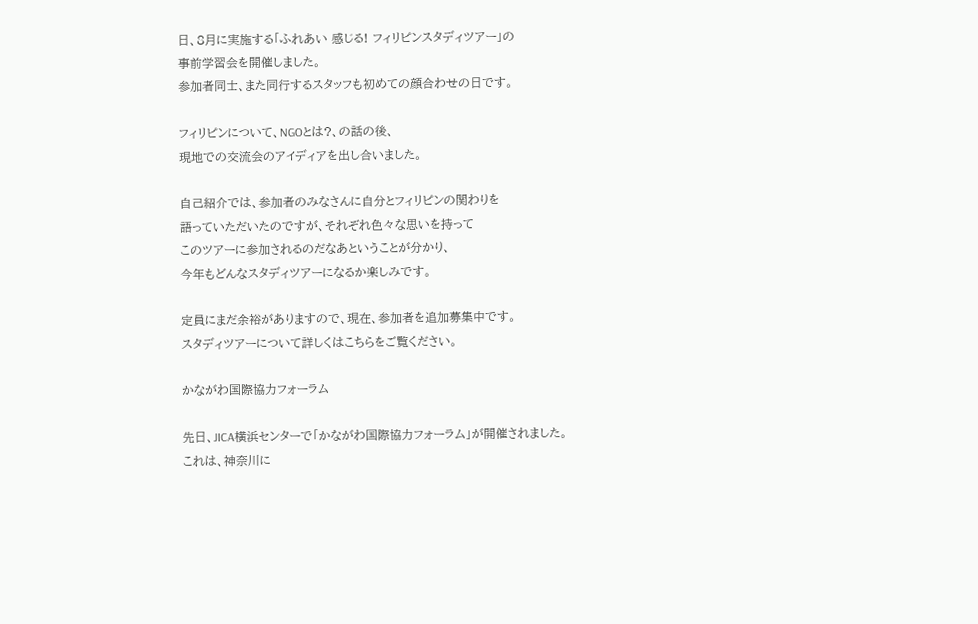日、8月に実施する「ふれあい 感じる! フィリピンスタディツアー」の
事前学習会を開催しました。
参加者同士、また同行するスタッフも初めての顔合わせの日です。

フィリピンについて、NGOとは?、の話の後、
現地での交流会のアイディアを出し合いました。

自己紹介では、参加者のみなさんに自分とフィリピンの関わりを
語っていただいたのですが、それぞれ色々な思いを持って
このツアーに参加されるのだなあということが分かり、
今年もどんなスタディツアーになるか楽しみです。

定員にまだ余裕がありますので、現在、参加者を追加募集中です。
スタディツアーについて詳しくはこちらをご覧ください。

かながわ国際協力フォーラム

先日、JICA横浜センターで「かながわ国際協力フォーラム」が開催されました。
これは、神奈川に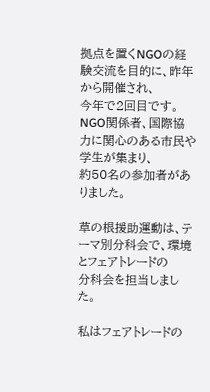拠点を置くNGOの経験交流を目的に、昨年から開催され、
今年で2回目です。
NGO関係者、国際協力に関心のある市民や学生が集まり、
約50名の参加者がありました。

草の根援助運動は、テーマ別分科会で、環境とフェアトレードの
分科会を担当しました。

私はフェアトレードの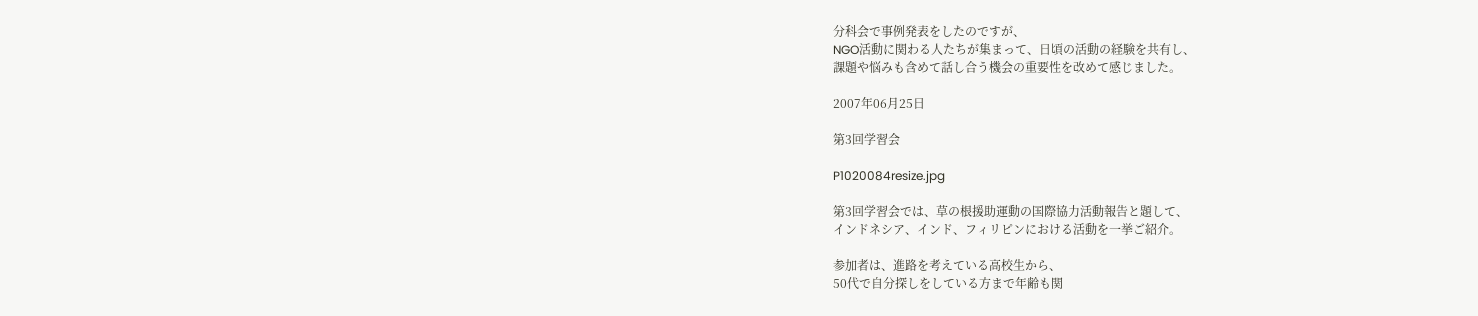分科会で事例発表をしたのですが、
NGO活動に関わる人たちが集まって、日頃の活動の経験を共有し、
課題や悩みも含めて話し合う機会の重要性を改めて感じました。

2007年06月25日

第3回学習会

P1020084resize.jpg

第3回学習会では、草の根援助運動の国際協力活動報告と題して、
インドネシア、インド、フィリピンにおける活動を一挙ご紹介。

参加者は、進路を考えている高校生から、
50代で自分探しをしている方まで年齢も関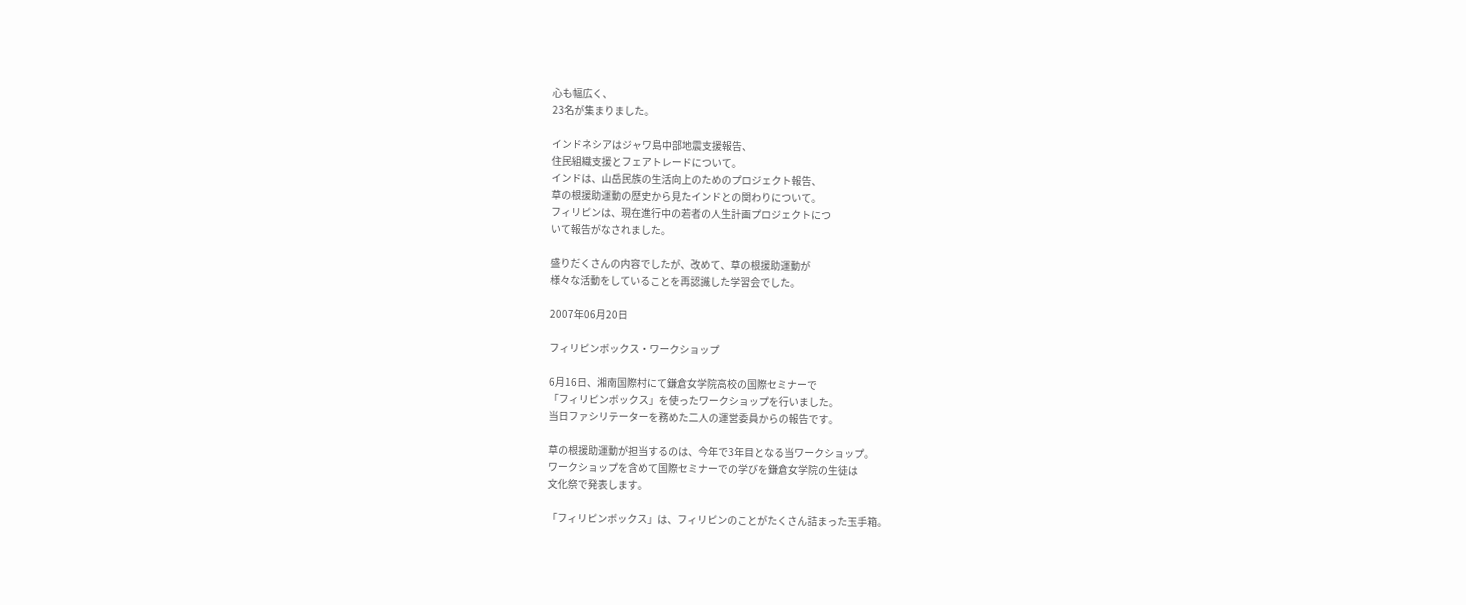心も幅広く、
23名が集まりました。

インドネシアはジャワ島中部地震支援報告、
住民組織支援とフェアトレードについて。
インドは、山岳民族の生活向上のためのプロジェクト報告、
草の根援助運動の歴史から見たインドとの関わりについて。
フィリピンは、現在進行中の若者の人生計画プロジェクトにつ
いて報告がなされました。

盛りだくさんの内容でしたが、改めて、草の根援助運動が
様々な活動をしていることを再認識した学習会でした。

2007年06月20日

フィリピンボックス・ワークショップ

6月16日、湘南国際村にて鎌倉女学院高校の国際セミナーで
「フィリピンボックス」を使ったワークショップを行いました。
当日ファシリテーターを務めた二人の運営委員からの報告です。

草の根援助運動が担当するのは、今年で3年目となる当ワークショップ。
ワークショップを含めて国際セミナーでの学びを鎌倉女学院の生徒は
文化祭で発表します。

「フィリピンボックス」は、フィリピンのことがたくさん詰まった玉手箱。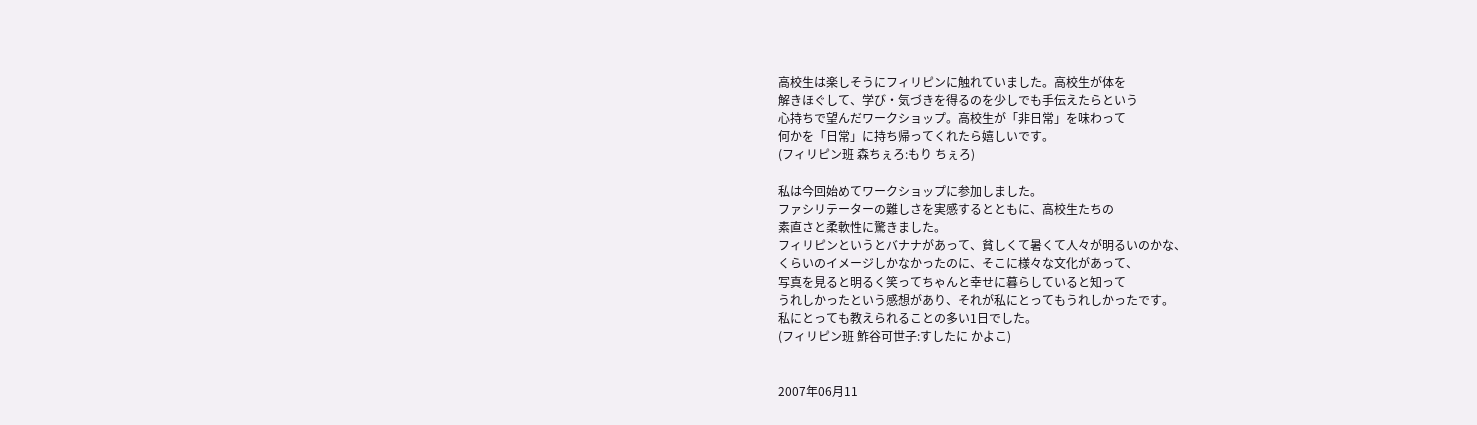高校生は楽しそうにフィリピンに触れていました。高校生が体を
解きほぐして、学び・気づきを得るのを少しでも手伝えたらという
心持ちで望んだワークショップ。高校生が「非日常」を味わって
何かを「日常」に持ち帰ってくれたら嬉しいです。
(フィリピン班 森ちぇろ:もり ちぇろ)

私は今回始めてワークショップに参加しました。
ファシリテーターの難しさを実感するとともに、高校生たちの
素直さと柔軟性に驚きました。
フィリピンというとバナナがあって、貧しくて暑くて人々が明るいのかな、
くらいのイメージしかなかったのに、そこに様々な文化があって、
写真を見ると明るく笑ってちゃんと幸せに暮らしていると知って
うれしかったという感想があり、それが私にとってもうれしかったです。
私にとっても教えられることの多い1日でした。
(フィリピン班 鮓谷可世子:すしたに かよこ)


2007年06月11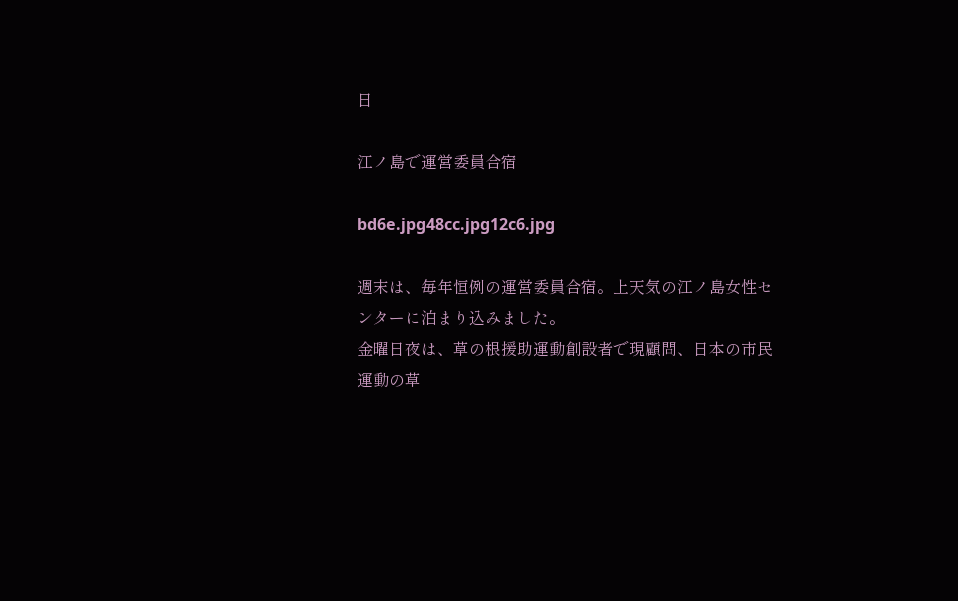日

江ノ島で運営委員合宿

bd6e.jpg48cc.jpg12c6.jpg

週末は、毎年恒例の運営委員合宿。上天気の江ノ島女性センターに泊まり込みました。
金曜日夜は、草の根援助運動創設者で現顧問、日本の市民運動の草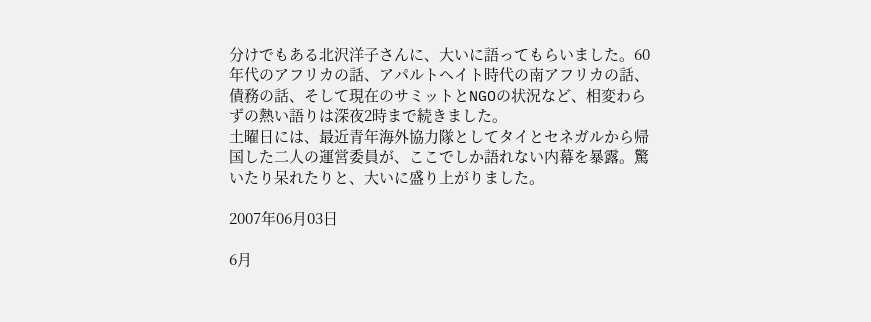分けでもある北沢洋子さんに、大いに語ってもらいました。60年代のアフリカの話、アパルトヘイト時代の南アフリカの話、債務の話、そして現在のサミットとNGOの状況など、相変わらずの熱い語りは深夜2時まで続きました。
土曜日には、最近青年海外協力隊としてタイとセネガルから帰国した二人の運営委員が、ここでしか語れない内幕を暴露。驚いたり呆れたりと、大いに盛り上がりました。

2007年06月03日

6月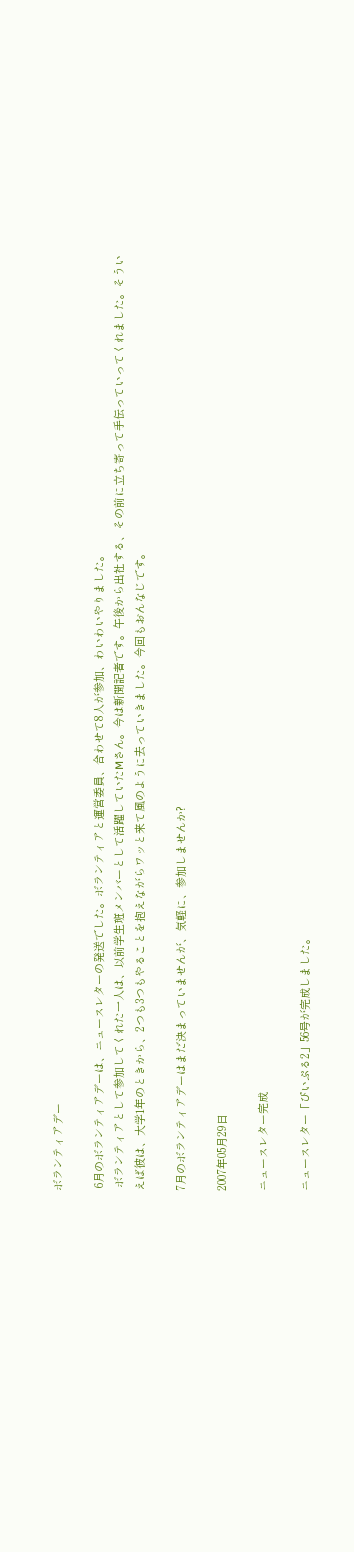ボランティアデー

 6月のボランティアデーは、ニュースレターの発送でした。ボランティアと運営委員、合わせて8人が参加、わいわいやりました。
 ボランティアとして参加してくれた一人は、以前学生班メンバーとして活躍していたMさん。今は新聞記者です。午後から出社する、その前に立ち寄って手伝っていってくれました。そういえば彼は、大学1年のときから、2つも3つもやることを抱えながらワッと来て風のように去っていきました。今回もおんなじです。

7月のボランティアデーはまだ決まっていませんが、気軽に、参加しませんか?

2007年05月29日

ニュースレター完成

ニュースレター「ぴいぷる2」56号が完成しました。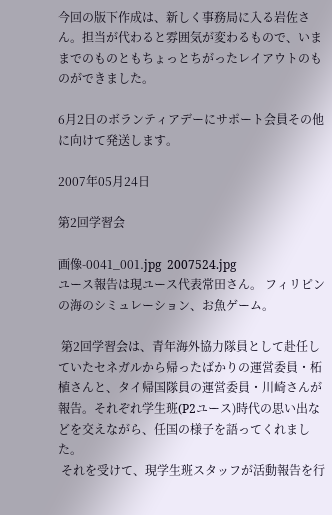今回の版下作成は、新しく事務局に入る岩佐さん。担当が代わると雰囲気が変わるもので、いままでのものともちょっとちがったレイアウトのものができました。

6月2日のボランティアデーにサポート会員その他に向けて発送します。

2007年05月24日

第2回学習会

画像-0041_001.jpg  2007524.jpg
ユース報告は現ユース代表常田さん。 フィリピンの海のシミュレーション、お魚ゲーム。

 第2回学習会は、青年海外協力隊員として赴任していたセネガルから帰ったばかりの運営委員・柘植さんと、タイ帰国隊員の運営委員・川崎さんが報告。それぞれ学生班(P2ユース)時代の思い出などを交えながら、任国の様子を語ってくれました。
 それを受けて、現学生班スタッフが活動報告を行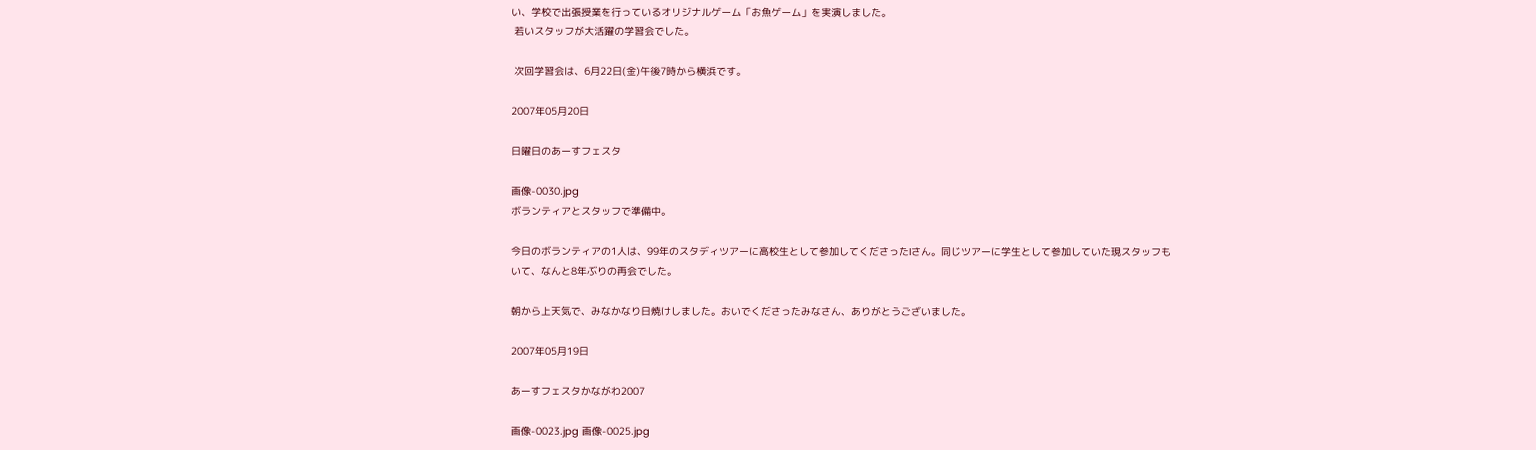い、学校で出張授業を行っているオリジナルゲーム「お魚ゲーム」を実演しました。
 若いスタッフが大活躍の学習会でした。

 次回学習会は、6月22日(金)午後7時から横浜です。

2007年05月20日

日曜日のあーすフェスタ

画像-0030.jpg
ボランティアとスタッフで準備中。

今日のボランティアの1人は、99年のスタディツアーに高校生として参加してくださったIさん。同じツアーに学生として参加していた現スタッフもいて、なんと8年ぶりの再会でした。

朝から上天気で、みなかなり日焼けしました。おいでくださったみなさん、ありがとうございました。

2007年05月19日

あーすフェスタかながわ2007

画像-0023.jpg 画像-0025.jpg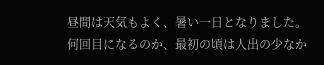昼間は天気もよく、暑い一日となりました。
何回目になるのか、最初の頃は人出の少なか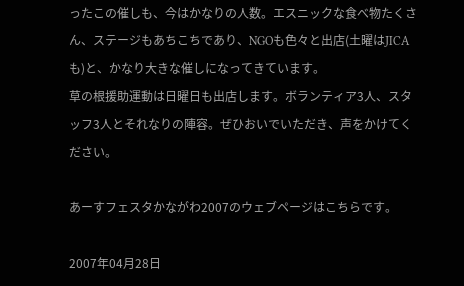ったこの催しも、今はかなりの人数。エスニックな食べ物たくさん、ステージもあちこちであり、NGOも色々と出店(土曜はJICAも)と、かなり大きな催しになってきています。
草の根援助運動は日曜日も出店します。ボランティア3人、スタッフ3人とそれなりの陣容。ぜひおいでいただき、声をかけてください。

あーすフェスタかながわ2007のウェブページはこちらです。

2007年04月28日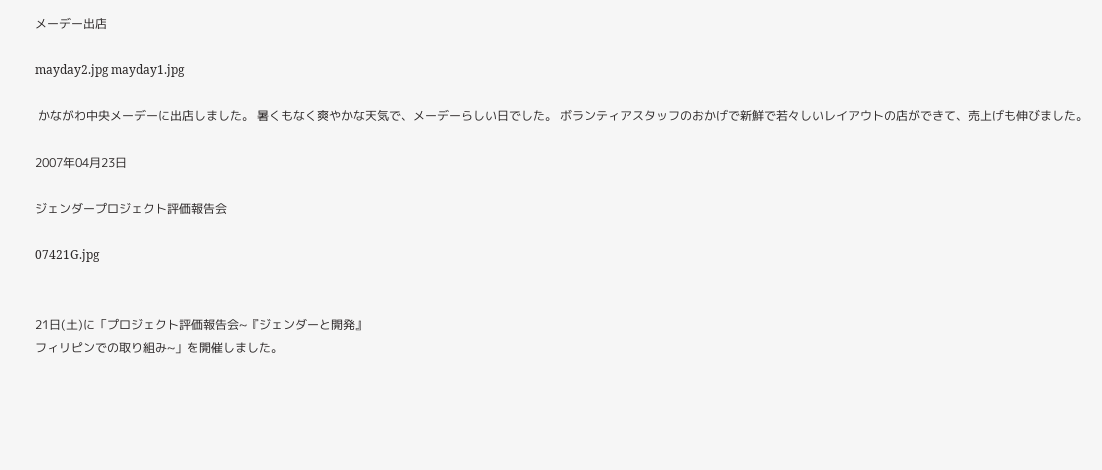メーデー出店

mayday2.jpg mayday1.jpg

 かながわ中央メーデーに出店しました。 暑くもなく爽やかな天気で、メーデーらしい日でした。 ボランティアスタッフのおかげで新鮮で若々しいレイアウトの店ができて、売上げも伸びました。

2007年04月23日

ジェンダープロジェクト評価報告会

07421G.jpg


21日(土)に「プロジェクト評価報告会~『ジェンダーと開発』
フィリピンでの取り組み~」を開催しました。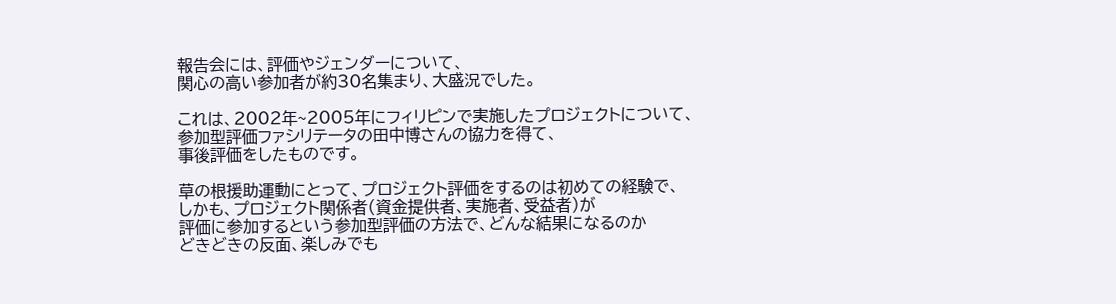報告会には、評価やジェンダーについて、
関心の高い参加者が約30名集まり、大盛況でした。

これは、2002年~2005年にフィリピンで実施したプロジェクトについて、
参加型評価ファシリテータの田中博さんの協力を得て、
事後評価をしたものです。

草の根援助運動にとって、プロジェクト評価をするのは初めての経験で、
しかも、プロジェクト関係者(資金提供者、実施者、受益者)が
評価に参加するという参加型評価の方法で、どんな結果になるのか
どきどきの反面、楽しみでも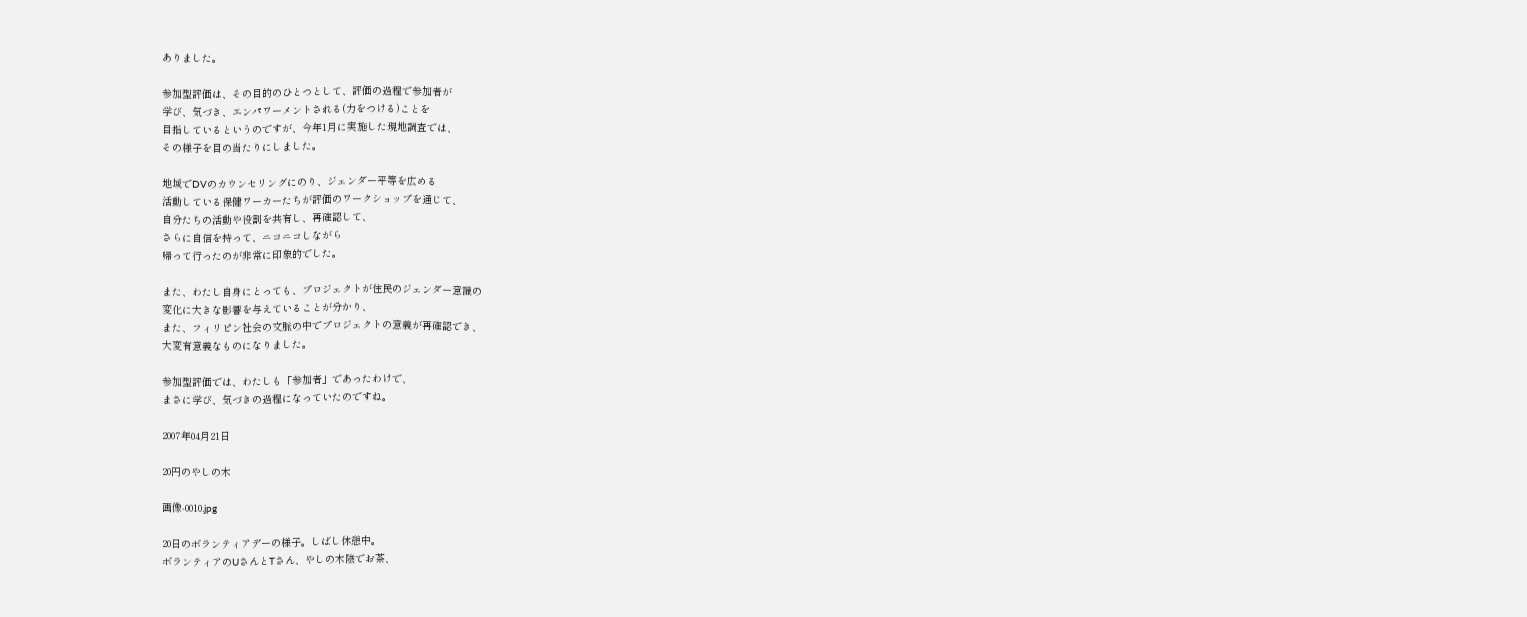ありました。

参加型評価は、その目的のひとつとして、評価の過程で参加者が
学び、気づき、エンパワーメントされる(力をつける)ことを
目指しているというのですが、今年1月に実施した現地調査では、
その様子を目の当たりにしました。

地域でDVのカウンセリングにのり、ジェンダー平等を広める
活動している保健ワーカーたちが評価のワークショップを通じて、
自分たちの活動や役割を共有し、再確認して、
さらに自信を持って、ニコニコしながら
帰って行ったのが非常に印象的でした。

また、わたし自身にとっても、プロジェクトが住民のジェンダー意識の
変化に大きな影響を与えていることが分かり、
また、フィリピン社会の文脈の中でプロジェクトの意義が再確認でき、
大変有意義なものになりました。

参加型評価では、わたしも「参加者」であったわけで、
まさに学び、気づきの過程になっていたのですね。

2007年04月21日

20円のやしの木

画像-0010.jpg

20日のボランティアデーの様子。しばし休憩中。
ボランティアのUさんとTさん、やしの木陰でお茶、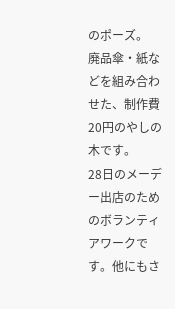のポーズ。
廃品傘・紙などを組み合わせた、制作費20円のやしの木です。
28日のメーデー出店のためのボランティアワークです。他にもさ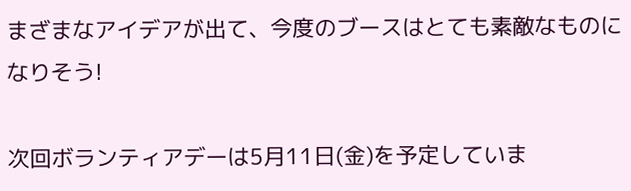まざまなアイデアが出て、今度のブースはとても素敵なものになりそう!

次回ボランティアデーは5月11日(金)を予定していま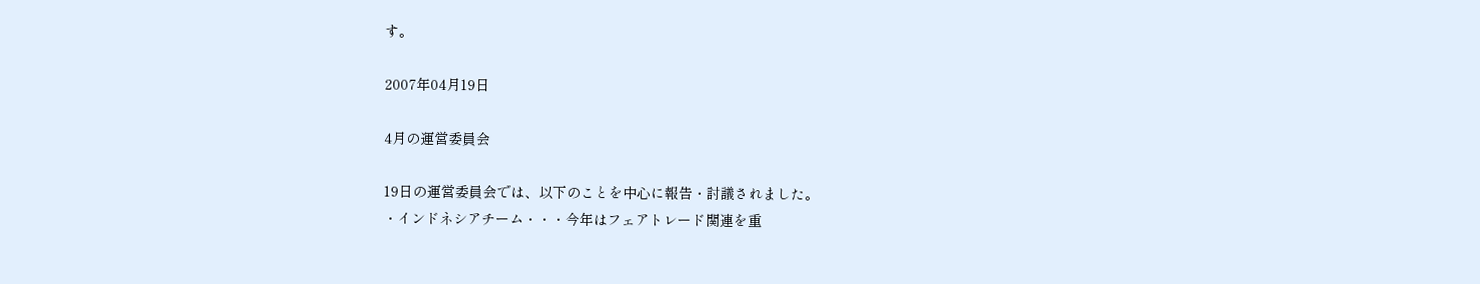す。

2007年04月19日

4月の運営委員会

19日の運営委員会では、以下のことを中心に報告・討議されました。
・インドネシアチーム・・・今年はフェアトレード関連を重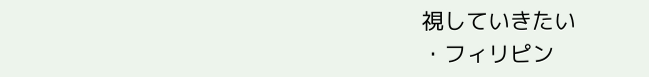視していきたい
・フィリピン